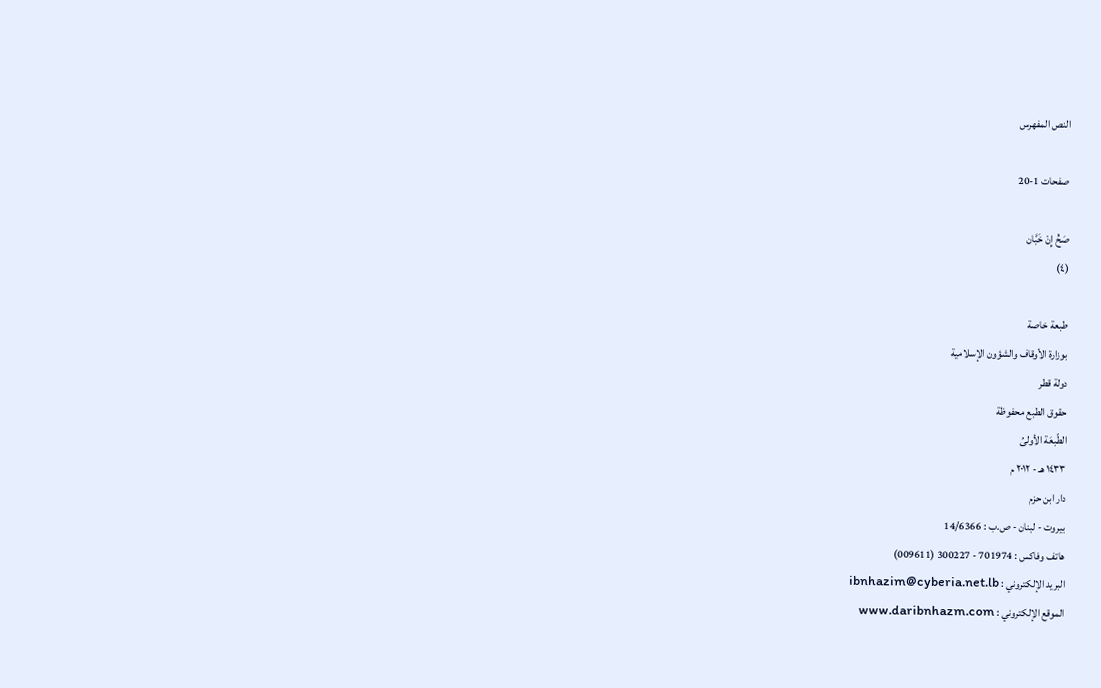النص المفهرس

صفحات 1-20

صَحُْ إِنْ خَبَّان
(٤)

طبعة خاصة
بوزارة الأوقاف والشؤون الإسلامية
دولة قطر
حقوق الطبع محفوظة
الطّبعَة الأولىُ
١٤٣٣ هـ - ٢٠١٢ م
دار ابن حزم
بيروت - لبنان - ص.ب : 14/6366
هاتف وفاكس : 701974 - 300227 (009611)
البريد الإلكتروني : ibnhazim@cyberia.net.lb
الموقع الإلكتروني : www.daribnhazm.com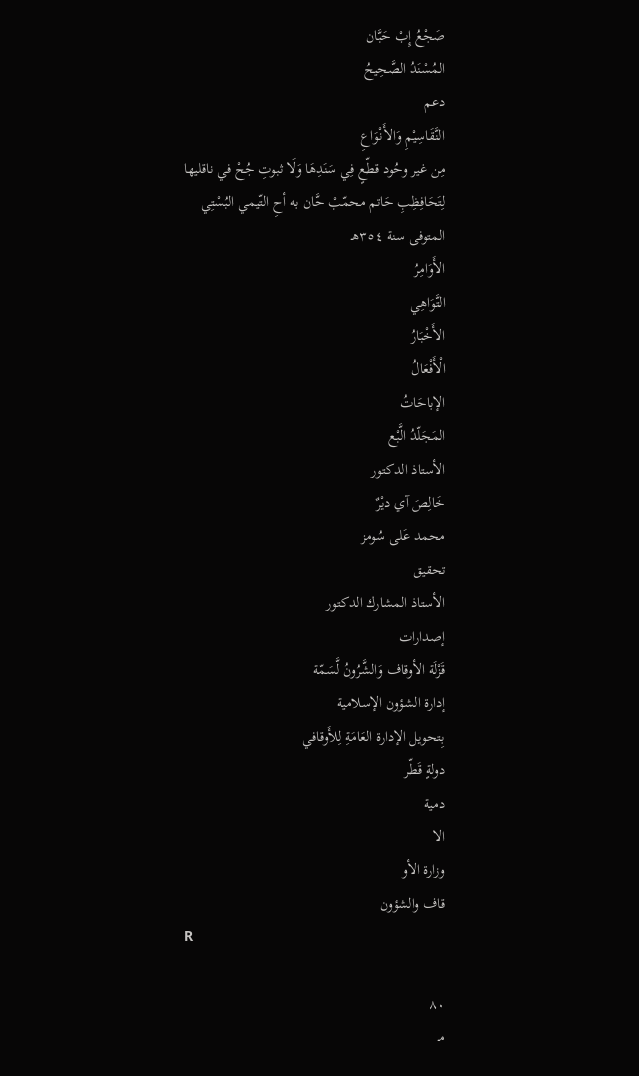صَجْعُ إِبْ حَبَّان
المُسْنَدُ الصَّحِيحُ
دعم
النَّقَاسِيْمِ وَالأَنْوَاعِ
مِن غير وحُود قطّعٍ فِي سَنَدِهَا وَلَا ثبوتِ جُحْ في ناقليها
لِتَحَافِظِبِ حَاتم محمّبْ حَّان به أحِ التّيمي البُسْتِي
المتوفى سنة ٣٥٤هـ
الأَوَامِرُ
التَّوَاهِي
الأَخْبَارُ
الْأَفْعَالُ
الإباحَاتُ
المَجَلّدُ الَّبْع
الأستاذ الدكتور
خَالِصَ آي ديْرٌ
محمد عَلى سُومز
تحقيق
الأستاذ المشارك الدكتور
إصدارات
قَزْلَة الأوقاف وَالشَّرُونُ لَّسَمّة
إدارة الشؤون الإسلامية
بِتحويل الإدارة العَامَةِ لِلأَوقافي
دولةٍ قَطّر
دمية
الا
وزارة الأو
قاف والشؤون
R

٨٠
مـ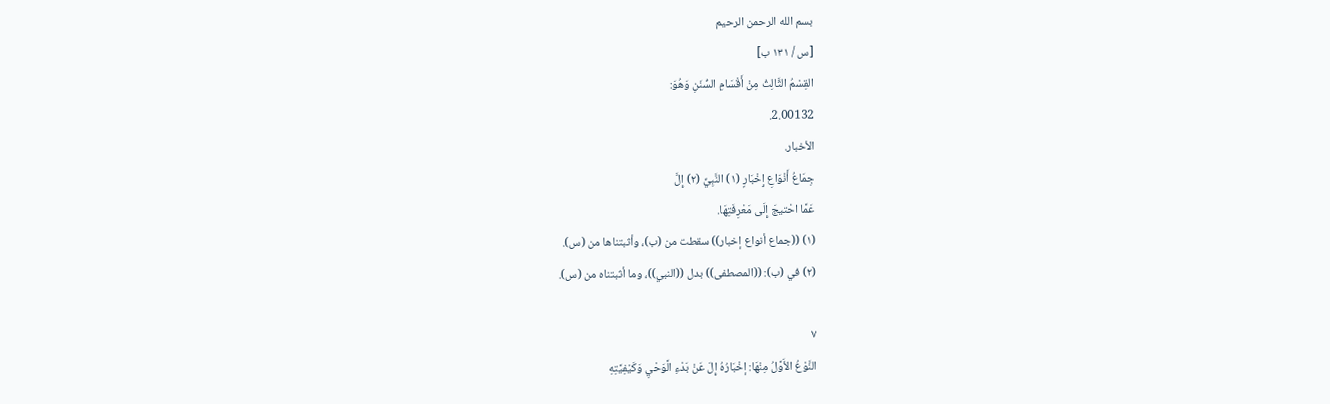بسم الله الرحمن الرحيم
[س / ١٣١ ب]
القِسْمُ الثَّالِثُ مِنْ أَقْسَامِ السُّنَنِ وَهُوَ:
2.00132.
الأخبار.
جِمَاعُ أَنْوَاعِ إِخْبَارٍ (١) النَّبِيِّ (٢) إِلَّ
عَمَّا احْتيجَ إِلَى مَعْرِفَتِهَا.
(١) ((جماع أنواع إخبار)) سقطت من (ب)، وأثبتناها من (س).
(٢) في (ب): ((المصطفى)) بدل ((النبي))، وما أثبتناه من (س).

٧
النَّوْعُ الأَوَّلُ مِنْهَا: إخْبَارُهُ إِلَ عَنْ بَدْءِ الَّوَحْيِ وَكَيْفِيَّتِهِ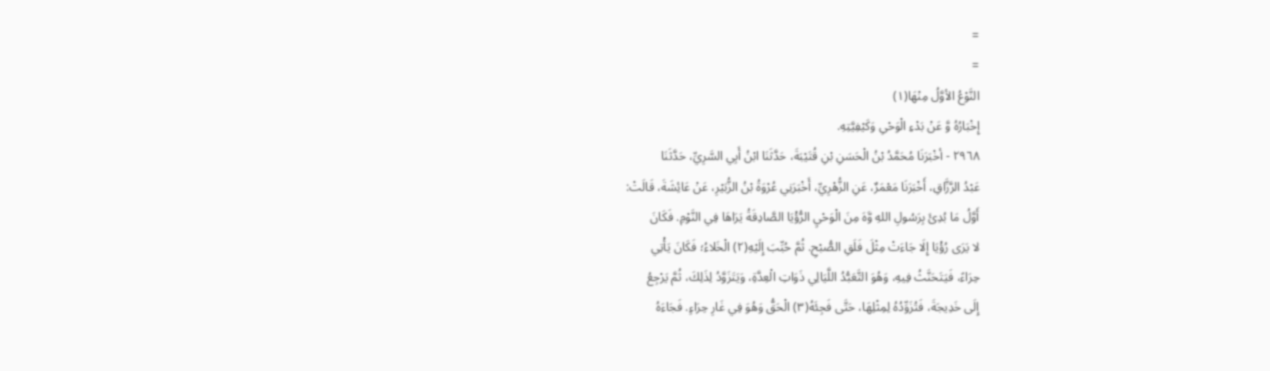=
=
النَّوْعُ الأوَّلُ مِنْهَا(١)
إِخْبَارُهُ وَّ عَنْ بَدْءِ الْوَحْىِ وَكَيْفِيَّتِهِ.
٢٩٦٨ - أخْبَرَنَا مُحَمَّدُ بْنُ الْحَسَنِ بْنِ قُتَيْبَةَ، حَدَّثَنَا ابْنُ أَبِي السَّرِيِّ، حَدَّثَنَا
عَبْدُ الرَّزَّاقِ، أَخْبَرَنَا مَعْمَرٌ، عَنِ الزُّهْرِيِّ، أَخْبَرَنِي عُرْوَةُ بْنُ الزُّبَيْرِ، عَنْ عَائِشَةَ، قَالَتْ:
أَوَّلُ مَا بُدِئَ بِرَسُولِ اللهِ وَّهَ مِنَ الْوَحْيِ الرُّؤْيَا الصَّادِقَةُ يَرَاهَا فِي النَّوْمِ. فَكَانَ
لا يَرَى رُؤْيَا إِلَا جَاءَتْ مِثْلَ فَلَقِ الصُّبْحِ. ثُمَّ حُبِّبَ إِلَيْهِ(٢) الْخَلاءُ؛ فَكَانَ يَأْتِي
حِرَاءً، فَيَتَحَنَّثُ فِيهِ، وَهُوَ التَّعَبُّدُ اللَّيَالِي ذَوَاتِ الْعِدَّةِ، وَيَتَزَوَّدُ لِذَلِكَ، ثُمَّ يَرْجِعُ
إِلَى خَدِيجَةَ، فَتُزَوِّدُهُ لِمِثْلِهَا، حَتَّى فَجِئَهُ(٣) الْحَقُّ وَهُوَ فِي غَارِ حِرَاءٍ. فَجَاءَهُ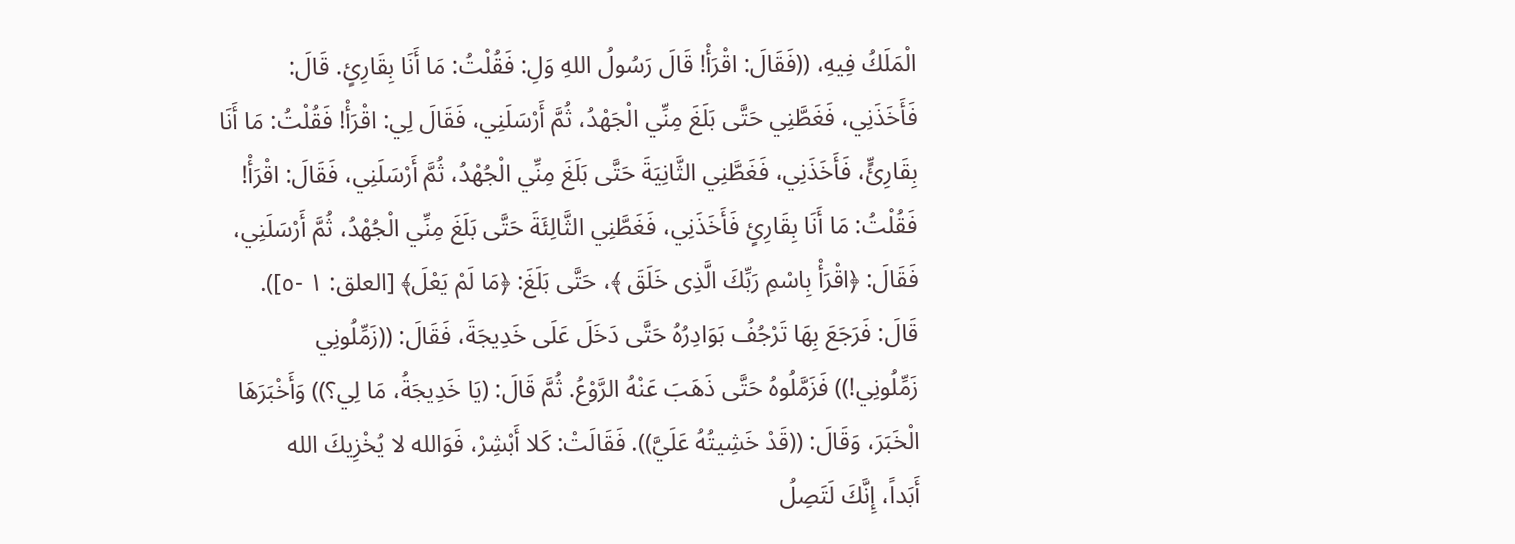الْمَلَكُ فِيهِ، ((فَقَالَ: اقْرَأْ! قَالَ رَسُولُ اللهِ وَلِ: فَقُلْتُ: مَا أَنَا بِقَارِئٍ. قَالَ:
فَأَخَذَنِي، فَغَطَّنِي حَتَّى بَلَغَ مِنِّي الْجَهْدُ، ثُمَّ أَرْسَلَنِي، فَقَالَ لِي: اقْرَأْ! فَقُلْتُ: مَا أَنَا
بِقَارِئٍّ، فَأَخَذَنِي، فَغَطَّنِي الثَّانِيَةَ حَتَّى بَلَغَ مِنِّي الْجُهْدُ، ثُمَّ أَرْسَلَنِي، فَقَالَ: اقْرَأْ!
فَقُلْتُ: مَا أَنَا بِقَارِئٍ فَأَخَذَنِي، فَغَطَّنِي الثَّالِئَةَ حَتَّى بَلَغَ مِنِّي الْجُهْدُ، ثُمَّ أَرْسَلَنِي،
فَقَالَ: ﴿اقْرَأْ بِاسْمِ رَبِّكَ الَّذِى خَلَقَ ﴾، حَتَّى بَلَغَ: ﴿مَا لَمْ يَعْلَ﴾ [العلق: ١ -٥]).
قَالَ: فَرَجَعَ بِهَا تَرْجُفُ بَوَادِرُهُ حَتَّى دَخَلَ عَلَى خَدِيجَةَ، فَقَالَ: ((زَمِّلُونِي
زَمِّلُونِي!)) فَزَمَّلُوهُ حَتَّى ذَهَبَ عَنْهُ الرَّوْعُ. ثُمَّ قَالَ: (يَا خَدِيجَةُ، مَا لِي؟)) وَأَخْبَرَهَا
الْخَبَرَ، وَقَالَ: ((قَدْ خَشِيتُهُ عَلَيَّ)). فَقَالَتْ: كَلا أَبْشِرْ، فَوَالله لا يُخْزِيكَ الله
أَبَداً، إِنَّكَ لَتَصِلُ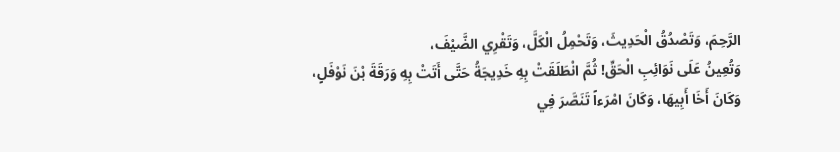الرَّحِمَ، وَتَصْدُقُ الْحَدِيثَ، وَتَحْمِلُ الْكَلَّ، وَتَقْرِي الضَّيْفَ،
وَتُعِينُ عَلَى نَوَائِبِ الْحَقِّ! ثُمَّ انْطَلَقَتْ بِهِ خَدِيجَةُ حَتَّى أَتَتْ بِهِ وَرَقَةَ بْنَ نَوْفَلٍ،
وَكَانَ أَخَا أَبِيهَا، وَكَانَ امْرَءاً تَنَصَّرَ فِي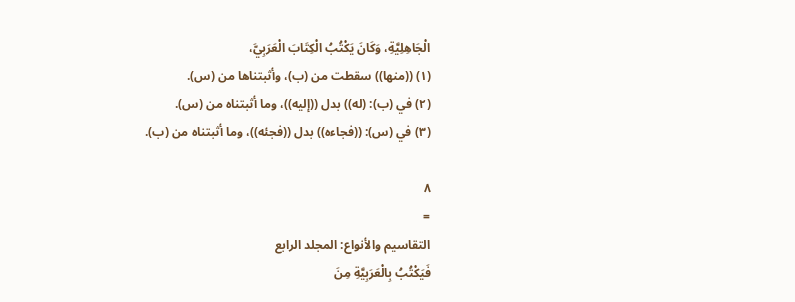الْجَاهِلِيَّةِ، وَكَانَ يَكْتُبُ الْكِتَابَ الْعَرَبِيَّ،
(١) ((منها)) سقطت من (ب)، وأثبتناها من (س).
(٢) في (ب): (له)) بدل ((إليه))، وما أثبتناه من (س).
(٣) في (س): ((فجاءه)) بدل ((فجئه))، وما أثبتناه من (ب).

٨
=
التقاسيم والأنواع: المجلد الرابع
فَيَكْتُبُ بِالْعَرَبِيَّةِ مِنَ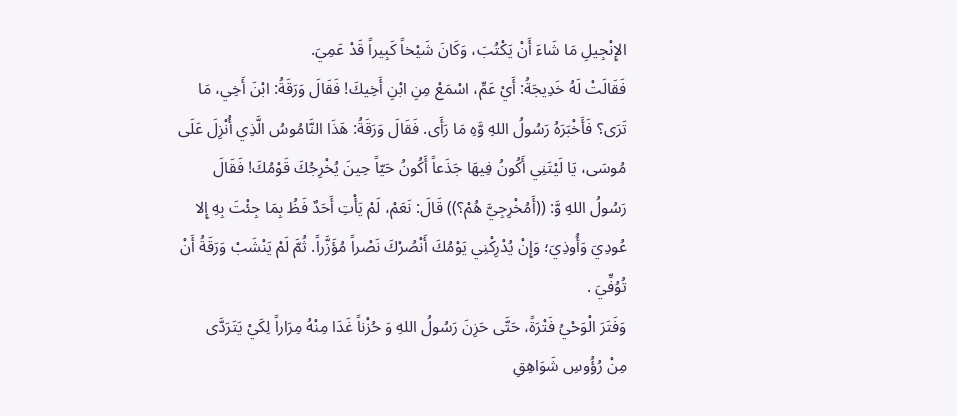الإِنْجِيلِ مَا شَاءَ أَنْ يَكْتُبَ، وَكَانَ شَيْخاً كَبِيراً قَدْ عَمِيَ.
فَقَالَتْ لَهُ خَدِيجَةُ: أَيْ عَمِّ، اسْمَعْ مِنِ ابْنِ أَخِيكَ! فَقَالَ وَرَقَةُ: ابْنَ أَخِي، مَا
تَرَى؟ فَأَخْبَرَهُ رَسُولُ اللهِ وَّهِ مَا رَأَى. فَقَالَ وَرَقَةُ: هَذَا النَّامُوسُ الَّذِي أُنْزِلَ عَلَى
مُوسَى، يَا لَيْتَنِي أَكُونُ فِيهَا جَذَعاً أَكُونُ حَيّاً حِينَ يُخْرِجُكَ قَوْمُكَ! فَقَالَ
رَسُولُ اللهِ وَّ: ((أَمُخْرِجِيَّ هُمْ؟)) قَالَ: نَعَمْ، لَمْ يَأْتِ أَحَدٌ فَظُ بِمَا جِئْتَ بِهِ إِلا
عُودِيَ وَأُوذِيَ؛ وَإِنْ يُدْرِكْنِي يَوْمُكَ أَنْصُرْكَ نَصْراً مُؤَزَّراً. ثُمَّ لَمْ يَنْشَبْ وَرَقَةُ أَنْ
تُوُفِّيَ .
وَفَتَرَ الْوَحْيُ فَتْرَةً، حَتَّى حَزِنَ رَسُولُ اللهِ وَ حُزْناً غَدَا مِنْهُ مِرَاراً لِكَيْ يَتَرَدَّى
مِنْ رُؤُوسِ شَوَاهِقِ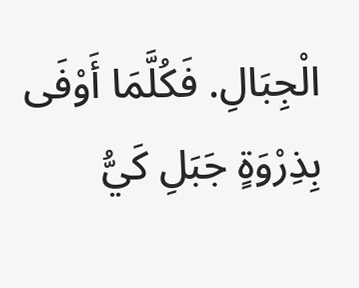الْجِبَالِ. فَكُلَّمَا أَوْفَى بِذِرْوَةٍ جَبَلِ كَيُّ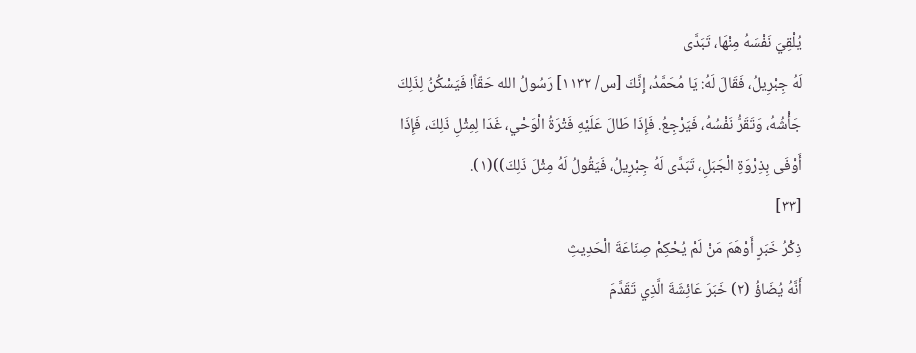يُلْقِيَ نَفْسَهُ مِنْهَا، تَبَدَّى
لَهُ جِبْرِيلُ، فَقَالَ لَهُ: يَا مُحَمَّدُ، إِنَّكَ [س/ ١١٣٢] رَسُولُ الله حَقّاً! فَيَسْكُنُ لِذَلِكَ
جَأْشُهُ، وَتَقَرُّ نَفْسُهُ، فَيَرْجِعُ. فَإِذَا طَالَ عَلَيْهِ فَتْرَةُ الْوَحْي، غَدَا لِمِثْلِ ذَلِكَ، فَإِذَا
أَوْفَى بِذِرْوَةِ الْجَبَلِ، تَبَدَّى لَهُ جِبْرِيلُ، فَيَقُولُ لَهُ مِثْلَ ذَلِكَ))(١).
[٣٣]
ذِكْرُ خَبَرٍ أَوْهَمَ مَنْ لَمْ يُحْكِمْ صِنَاعَةَ الْحَدِيثِ
أَنَّهُ يُضَاؤُ (٢) خَبَرَ عَائِشَةَ الَّذِي تَقَدَّمَ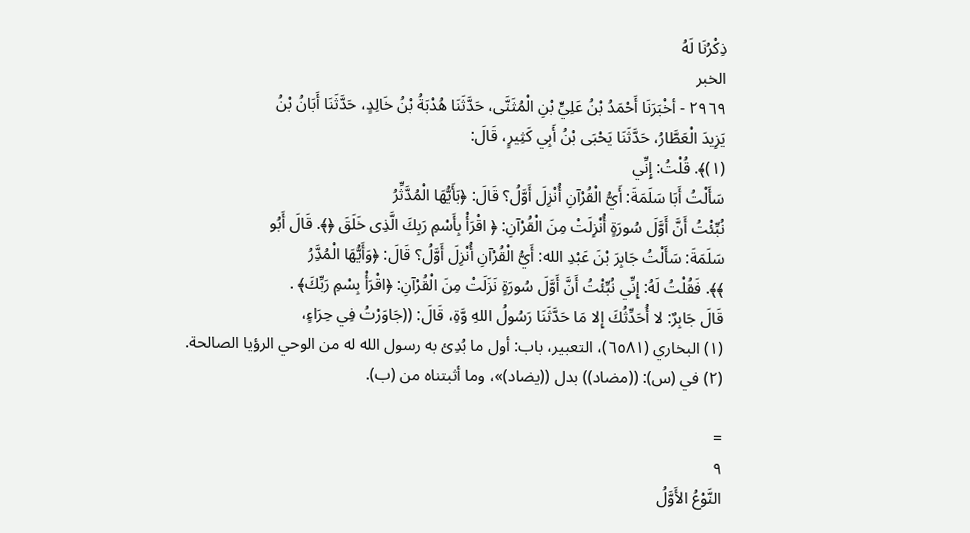ذِكْرُنَا لَهُ
الخبر
٢٩٦٩ - أخْبَرَنَا أَحْمَدُ بْنُ عَلِيٍّ بْنِ الْمُثَنَّى، حَدَّثَنَا هُدْبَةُ بْنُ خَالِدٍ، حَدَّثَنَا أَبَانُ بْنُ
يَزِيدَ الْعَطَّارُ، حَدَّثَنَا يَحْبَى بْنُ أَبِي كَثِيرٍ، قَالَ:
(١)﴾. قُلْتُ: إِنِّي
سَأَلْتُ أَبَا سَلَمَةَ: أَيُّ الْقُرْآنِ أُنْزِلَ أَوَّلُ؟ قَالَ: ﴿بَأَيُّهَا الْمُدَّثِّرُ
نُبِّئْتُ أَنَّ أَوَّلَ سُورَةٍ أُنْزِلَتْ مِنَ الْقُرْآنِ: ﴿ اقْرَأْ بِأَسْمِ رَبِكَ الَّذِى خَلَقَ ﴿﴾. قَالَ أَبُو
سَلَمَةَ: سَأَلْتُ جَابِرَ بْنَ عَبْدِ الله: أَيُّ الْقُرْآنِ أُنْزِلَ أَوَّلُ؟ قَالَ: ﴿وَأَيُّهَا الْمُدَِّرُ
﴾﴾. فَقُلْتُ لَهُ: إِنِّي نُبِّئْتُ أَنَّ أَوَّلَ سُورَةٍ نَزَلَتْ مِنَ الْقُرْآنِ: ﴿اقْرَأْ بِسْمِ رَبِّكَ﴾ .
قَالَ جَابِرٌ: لا أُحَدِّثُكَ إِلا مَا حَدَّثَنَا رَسُولُ اللهِ وَّةِ، قَالَ: ((جَاوَرْتُ فِي حِرَاءٍ،
(١) البخاري (٦٥٨١)، التعبير، باب: أول ما بُدِئ به رسول الله له من الوحي الرؤيا الصالحة.
(٢) في (س): ((مضاد)) بدل ((يضاد)»، وما أثبتناه من (ب).

=
٩
النَّوْعُ الأَوَّلُ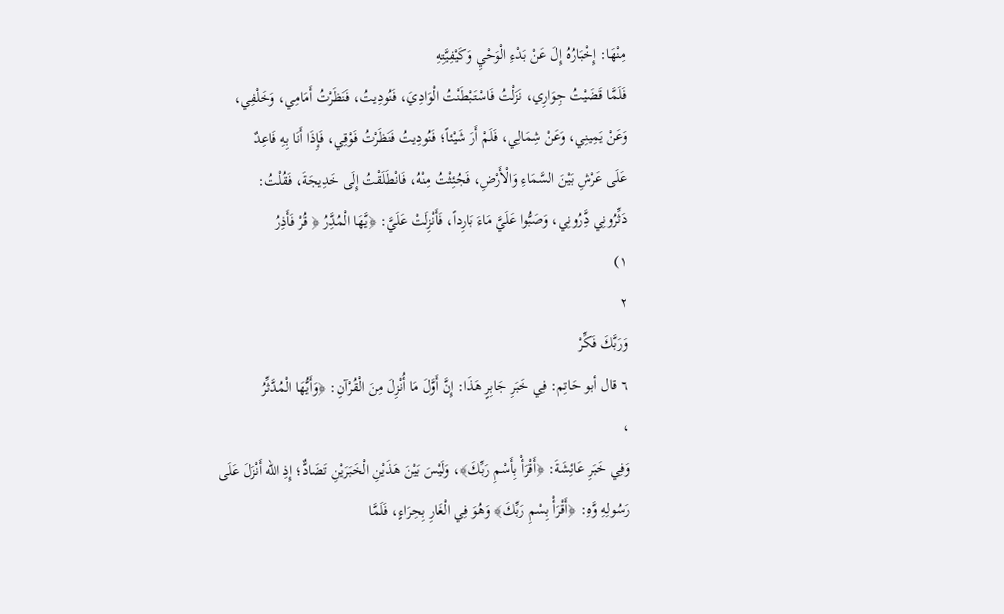مِنْهَا: إِخْبَارُهُ إِلَ عَنْ بَدْءِ الْوَحْيِ وَكَيْفِيَّتِهِ
فَلَمَّا قَضَيْتُ جِوَارِي، نَزَلْتُ فَاسْتَبْطَنْتُ الْوَادِيَ، فَنُودِيتُ، فَنَظَرْتُ أَمَامِي، وَخَلْفِي،
وَعَنْ يَمِينِي، وَعَنْ شِمَالِي، فَلَمْ أَرَ شَيْئاً؛ فَنُودِيتُ فَنَظَرْتُ فَوْقِي، فَإِذَا أَنَا بِهِ فَاعِدٌ
عَلَى عَرْشِ بَيْنَ السَّمَاءِ وَالْأَرْضِ، فَجُئِثْتُ مِنْهُ، فَانْطَلَقْتُ إِلَى خَدِيجَةَ، فَقُلْتُ:
دَثِّرُونِي دَِّرُونِي، وَصَبُّوا عَلَيَّ مَاءَ بَارِداً، فَأَنْزِلَتْ عَلَيَّ: ﴿يَّهَا الْمُدَِّرُ ﴿ قُرْ فَأَذِرُ
١)
٢
وَرَبَّكَ فَكِّرْ
٦ قال أبو حَاتِم: فِي خَبَرِ جَابِرٍ هَذَا: إِنَّ أَوَّلَ مَا أُنْزِلَ مِنَ الْقُرْآنِ: ﴿وَأَيُّهَا الْمُدَّثِّرُ
،
وَفِي خَبَرِ عَائِشَةَ: ﴿أَقْرَأْ بِأَسْمِ رَبِّكَ﴾، وَلَيْسَ بَيْنَ هَذَيْنِ الْخَبَرَيْنِ تَضَادٌّ؛ إِذِ الله أَنْزَلَ عَلَى
رَسُولِهِ وَّهِ: ﴿أَقْرَأْ بِسْمِ رَبِّكَ﴾ وَهُوَ فِي الْغَارِ بِحِرَاءٍ، فَلَمَّا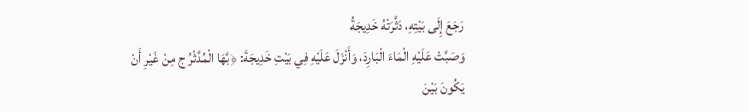رَجَعَ إِلَى بَيْتِهِ، دَثَّرَتْهُ خَدِيجَةُ
وَصَبَّتْ عَلَيْهِ الْمَاءَ الْبَارِدَ، وَأَنْزَلَ عَلَيْهِ فِي بَيْتِ خَدِيجَةَ: ﴿بَّهَا الْمُدَّثْرُ ج مِنْ غَيْرِ أَنْ
يَكُونَ بَيْنَ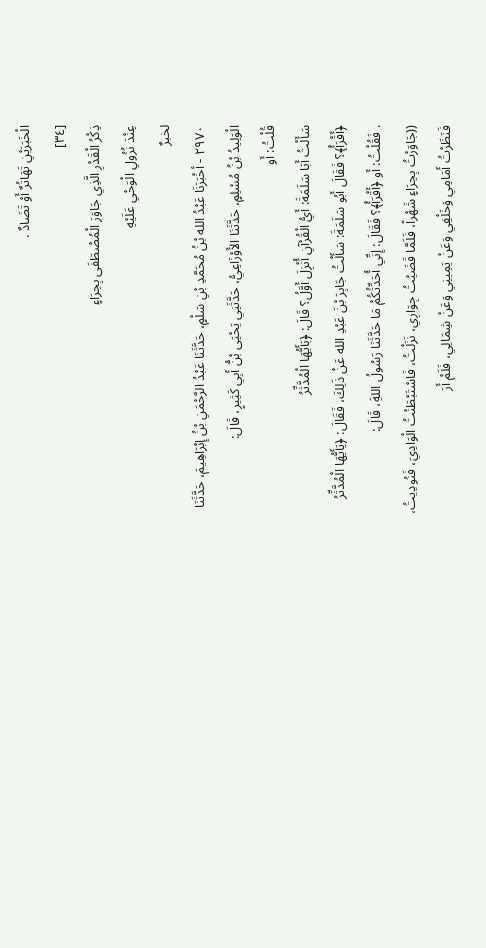الْخَبَرَيْنِ تَهَاتُرٌ أَوْ تَضَادٌ .
[٣٤]
ذِكْرُ الْقَدْرِ الَّذِي جَاوَرَ الْمُصْطَفَى بِحِرَاءٍ
عِنْدَ نُزُولِ الْوَحْىِ عَلَيْهِ
لخبرٌ
٢٩٧٠ - أخْبَرَنَا عَبْدُ الله بْنُ مُحَمَّدِ بْنِ سَلْمٍ، حَدَّثَنَا عَبْدُ الرَّحْمَنِ بْنُ إِبْرَاهِيمَ، حَدَّثَنَا
الْوَلِيدُ بْنُ مُسْلِمٍ، حَدَّثَنَا الأَوْزَاعِيُّ، حَدَّثَنِي يَحْيَى بْنُّ أَبِي كَثِيرٍ، قَالَ:
قُلْتُ: أَو
سَأَلْتُ أَبَا سَلَمَةَ: أَيُّ الْقُرْآنِ أُنْزِلَ أَوَّلُ؟ قَالَ: ﴿بَأَيُّهَا الْمُدَّثِّرُ
﴿أَقْرَأْ﴾؟ فَقَالَ أَبُو سَلَمَةَ: سَأَلْتُ جَابِرَ بْنَ عَبْدِ الله عَنْ ذَلِكَ، فَقَالَ: ﴿يَأَيُّهَا الْمُدَّثِّرُ
. فَقُلْتُ: أَو ﴿أَقْرَأْ﴾؟ فَقَالَ: إِنِّي أُحَدِّثُكُمْ مَا حَدَّثَنَا رَسُولُ اللهَِ، قَالَ:
((جَاوَرْتُ بِحِرَاءٍ شَهْراً، فَلَمَّا قَضَيْتُ جِوَارِي، نَزَلْتُ، فَاسْتَبْطَنْتُ الْوَادِيَ، فَنُودِيتُ،
فَنَظَرْتُ أَمَامِي وَخَلْفِي وَعَنْ يَمِينِي وَعَنْ شِمَالِي، فَلَمْ أَرَ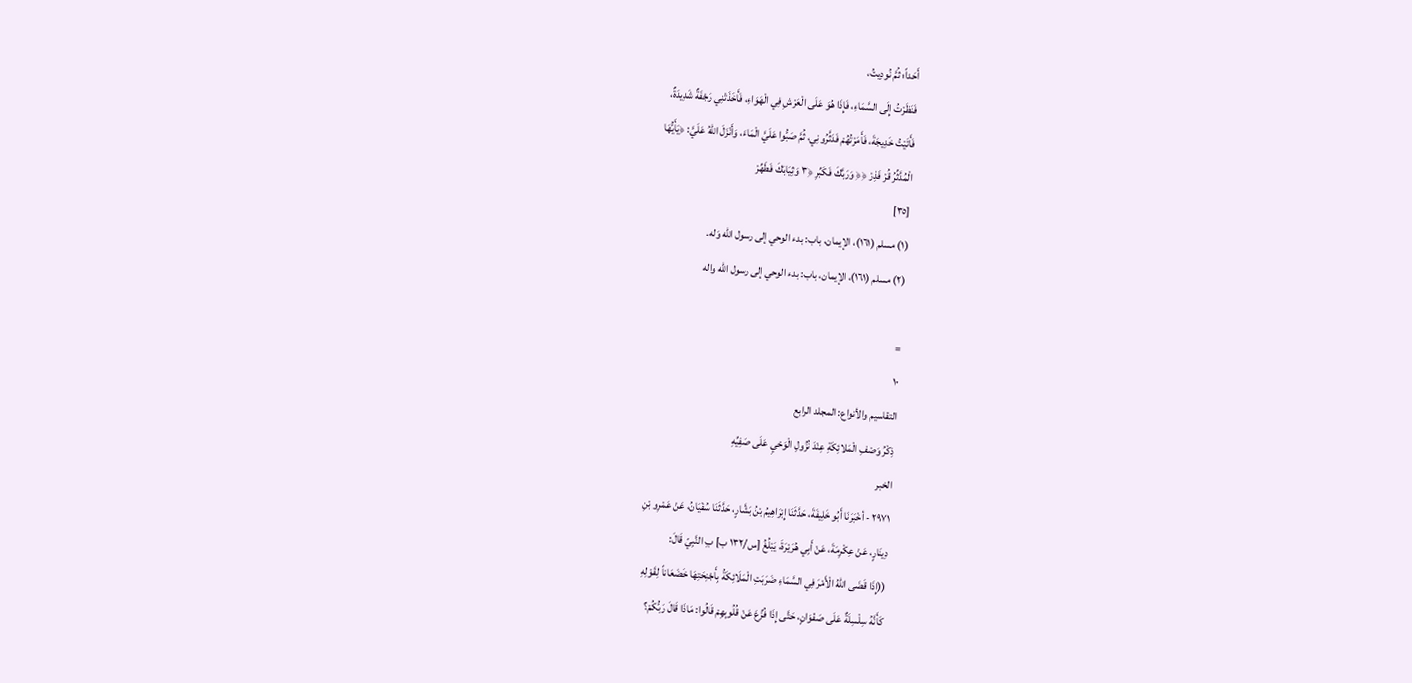أَحَداً؛ ثُمَّ نُودِيتُ،
فَنَظَرْتُ إِلَى السَّمَاءِ، فَإِذَا هُوَ عَلَى الْعَرْشِ فِي الْهَوَاءِ، فَأَخَذَتْنِي رَجْفَةٌ شَدِيدَةٌ،
فَأَتَيْتُ خَدِيجَةَ، فَأَمَرْتُهُمْ فَدَثَّرُونِي، ثُمَّ صَبُّوا عَلَيَّ الْمَاءَ، وَأَنْزَلَ اللهُ عَلَيَّ: ﴿يَأَيُّهَا
الْمُدَّثِّرُ قُرْ فَذِرْ ﴿﴿ وَرَبَّكَ فَكَبِّرِ ﴿٣ وَثِيَابَكَ فَطَهِّرْ
[٣٥]
(١) مسلم (١٦١)، الإيمان، باب: بدء الوحي إلى رسول الله وَله.
(٢) مسلم (١٦١)، الإيمان، باب: بدء الوحي إلى رسول الله واله

=
١٠
التقاسيم والأنواع: المجلد الرابع
ذِكْرُ وَصْفِ الْمَلائِكَةِ عِنْدَ نُزُولِ الْوَحْيِ عَلَى صَفِيِّهِ
الخبر
٢٩٧١ - أخْبَرَنَا أَبُو خَلِيفَةَ، حَدَّثَنَا إِبْرَاهِيمُ بْنُ بَشَّارٍ، حَدَّثَنَا سُفْيَانُ، عَنْ عَمْرِو بْنِ
دِينَارٍ، عَنْ عِكْرِمَةَ، عَنْ أَبِي هُرَيْرَةَ، يَبْلُغُ [س/١٣٢ ب] بِ النَّبِيّ قَالَ:
((إِذَا قَضَى اللهُ الْأَمْرَ فِي السَّمَاءِ ضَرَبَتِ الْمَلَائِكَةُ بِأَجْنِحَتِهَا خَضَعَاناً لِقَوْلِهِ
كَأَنَّهُ سِلْسِلَةٌ عَلَى صَفْوَانٍ، حَتَّى إِذَا فُزِّعَ عَنْ قُلُوبِهِمْ قَالُوا: مَاذَا قَالَ رَبُّكُمْ؟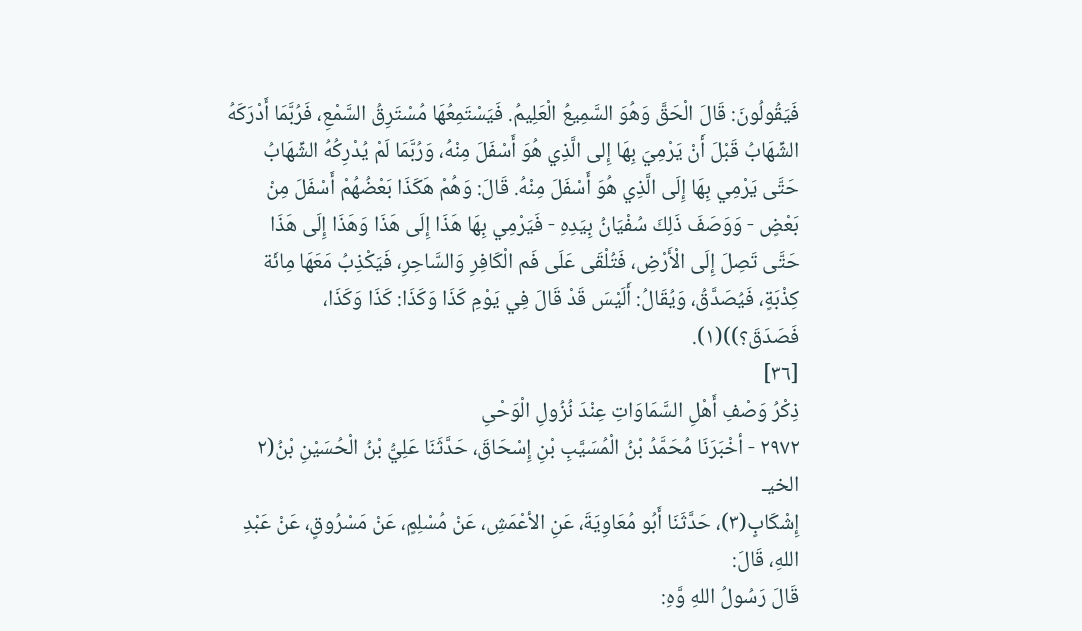فَيَقُولُونَ: قَالَ الْحَقَّ وَهُوَ السَّمِيعُ الْعَلِيمُ. فَيَسْتَمِعُهَا مُسْتَرِقُ السَّمْعِ، فَرُبَّمَا أَدْرَكَهُ
الشِّهَابُ قَبْلَ أَنْ يَرْمِيَ بِهَا إِلى الَّذِي هُوَ أَسْفَلَ مِنْهُ، وَرُبَّمَا لَمْ يُدْرِكُهُ الشِّهَابُ
حَتَّى يَرْمِي بِهَا إِلَى الَّذِي هُوَ أَسْفَلَ مِنْهُ. قَالَ: وَهُمْ هَكَذَا بَعْضُهُمْ أَسْفَلَ مِنْ
بَعْضٍ - وَوَصَفَ ذَلِكَ سُفْيَانُ بِيَدِهِ - فَيَرْمِي بِهَا هَذَا إِلَى هَذَا وَهَذَا إِلَى هَذَا
حَتَّى تَصِلَ إِلَى الْأَرْضِ، فَتُلْقَى عَلَى فَم الْكَافِرِ وَالسَّاحِرِ، فَيَكْذِبُ مَعَهَا مِائَة
كِذْبَةٍ، فَيُصَدَّقُ، وَيُقَالُ: أَلَيْسَ قَدْ قَالَ فِي يَوْمِ كَذَا وَكَذَا: كَذَا وَكَذَا،
فَصَدَقَ؟))(١).
[٣٦]
ذِكْرُ وَصْفِ أَهْلِ السَّمَاوَاتِ عِنْدَ نُزُولِ الْوَحْىِ
٢٩٧٢ - أخْبَرَنَا مُحَمَّدُ بْنُ الْمُسَيَّبِ بْنِ إِسْحَاقَ، حَدَّثَنَا عَلِيُّ بْنُ الْحُسَيْنِ بْنُ(٢
الخيـ
إِشْكَابٍ(٣)، حَدَّثَنَا أَبُو مُعَاوِيَةَ، عَنِ الأعْمَشِ، عَنْ مُسْلِمٍ، عَنْ مَسْرُوقٍ، عَنْ عَبْدِ اللهِ، قَالَ:
قَالَ رَسُولُ اللهِ وَّهِ: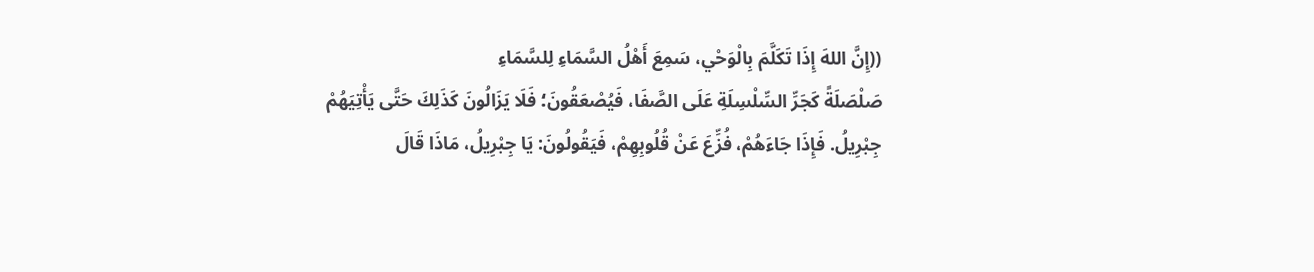((إِنَّ اللهَ إِذَا تَكَلَّمَ بِالْوَحْي، سَمِعَ أَهْلُ السَّمَاءِ لِلسَّمَاءِ
صَلْصَلَةً كَجَرِّ السِّلْسِلَةِ عَلَى الصَّفَا، فَيُصْعَقُونَ؛ فَلَا يَزَالُونَ كَذَلِكَ حَتَّى يَأْتِيَهُمْ
جِبْرِيلُ. فَإِذَا جَاءَهُمْ، فُزِّعَ عَنْ قُلُوبِهِمْ، فَيَقُولُونَ: يَا جِبْرِيلُ، مَاذَا قَالَ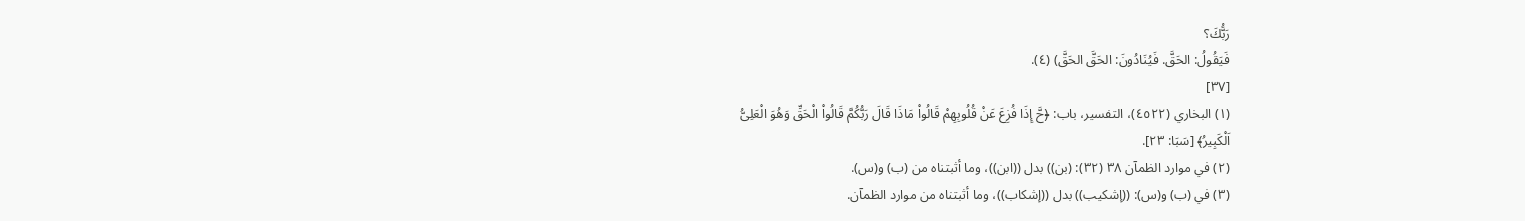رَبَُّكَ؟
فَيَقُولُ: الحَقَّ. فَيُنَادُونَ: الحَقَّ الحَقَّ) (٤).
[٣٧]
(١) البخاري (٤٥٢٢)، التفسير، باب: ﴿حَّ إِذَا فُزِعَ عَنْ قُلُوبِهِمْ قَالُواْ مَاذَا قَالَ رَبُّكُمَّ قَالُواْ الْحَقِّ وَهُوَ الْعَلِىُّ
اَلْكَبِيرُ﴾ [سَبَا: ٢٣].
(٢) في موارد الظمآن ٣٨ (٣٢): (بن)) بدل ((ابن))، وما أثبتناه من (ب) و(س).
(٣) في (ب) و(س): ((إشكيب)) بدل ((إشكاب))، وما أثبتناه من موارد الظمآن.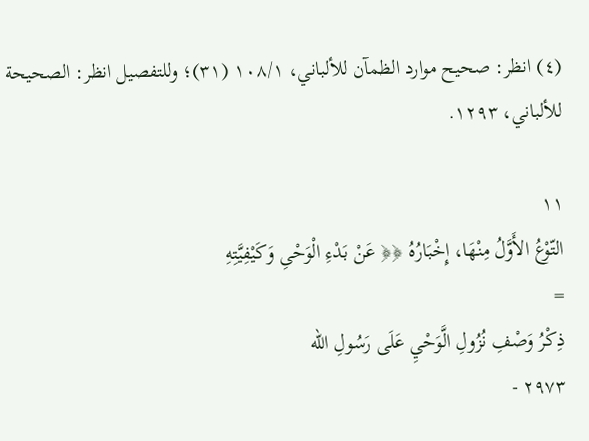(٤) انظر: صحيح موارد الظمآن للألباني، ١٠٨/١ (٣١)؛ وللتفصيل انظر: الصحيحة للألباني، ١٢٩٣.

١١
التّوْعُ الأَوَّلُ مِنْهَا، إِخْبَارُهُ ﴿﴿ عَنْ بَدْءِ الْوَحْىِ وَكَيْفِيَّتِهِ
=
ذِكْرُ وَصْفِ نُزُولِ الَّوَحْيِ عَلَى رَسُولِ الله
٢٩٧٣ -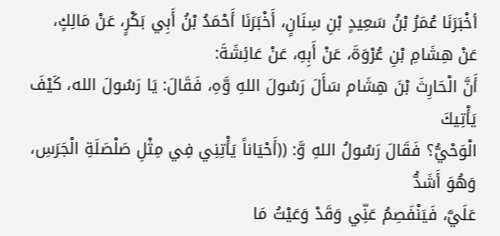أخْبَرَنَا عُمَرُ بْنُ سَعِيدٍ بْنِ سِنَانٍ، أَخْبَرَنَا أَحْمَدُ بْنُ أَبِي بَكْرٍ، عَنْ مَالِكٍ،
عَنْ هِشَامِ بْنِ عُرْوَةَ، عَنْ أَبِهِ، عَنْ عَائِشَةَ:
أَنَّ الْحَارِثَ بْنَ هِشَام سَأَلَ رَسُولَ اللهِ وَّهِ، فَقَالَ: يَا رَسُولَ الله، كَيْفَ يَأْتِيكَ
الْوَحْيُّ؟ فَقَالَ رَسُولُ اللهِ وَّ: ((أَحْيَاناً يَأْتِنِي فِي مِثْلِ صَلْصَلَةِ الْجَرَسِ، وَهُوَ أَشَدُّ
عَلَيَّ، فَيَنْفَصِمُ عَنِّي وَقَدْ وَعَيْتُ مَا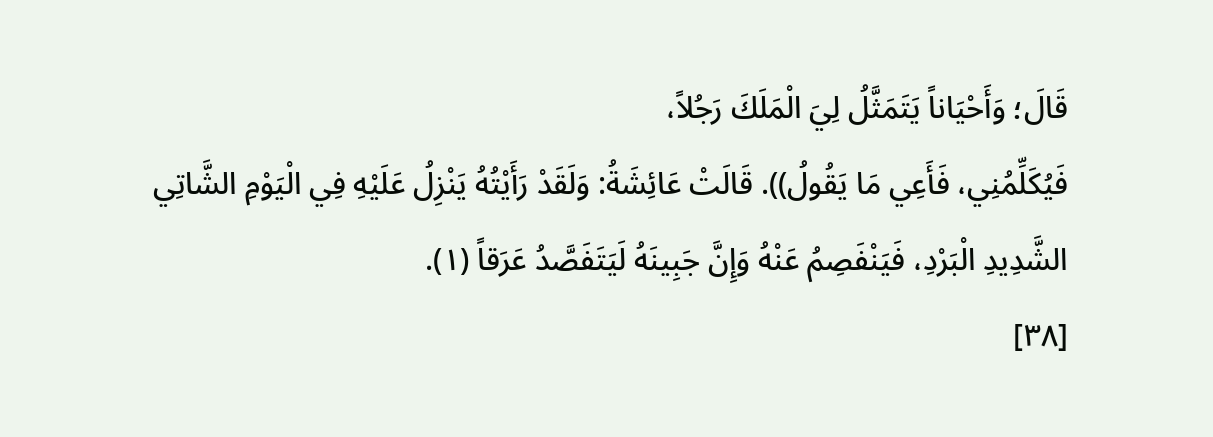قَالَ؛ وَأَحْيَاناً يَتَمَثَّلُ لِيَ الْمَلَكَ رَجُلاً،
فَيُكَلِّمُنِي، فَأَعِي مَا يَقُولُ)). قَالَتْ عَائِشَةُ: وَلَقَدْ رَأَيْتُهُ يَنْزِلُ عَلَيْهِ فِي الْيَوْمِ الشَّاتِي
الشَّدِيدِ الْبَرْدِ، فَيَنْفَصِمُ عَنْهُ وَإِنَّ جَبِينَهُ لَيَتَفَصَّدُ عَرَقاً (١).
[٣٨]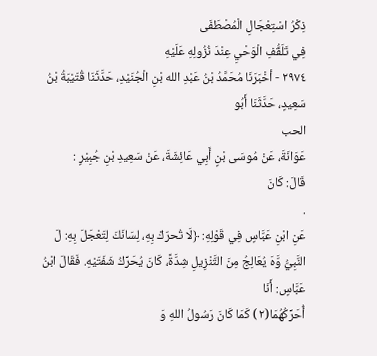ذِكْرُ اسْتِعْجَالِ الْمُصْطَفَى
فِي تَلَقُّفِ الْوَحْيِ عِنْدَ نُزُولِهِ عَلَيْهِ
٢٩٧٤ - أخْبَرَنَا مُحَمَّدُ بْنُ عَبْدِ الله بْنِ الْجُنَيْدِ، حَدَّثَنَا قُتَيْبَةُ بْنُ سَعِيدٍ، حَدَّثَنَا أَبُو
الحب
عَوَانَةَ، عَنْ مُوسَى بْنٍ أَبِي عَائِشَةَ، عَنْ سَعِيدِ بْنِ جُبِيْرٍ :
قَالَ: كَانَ
.
عَنِ ابْنِ عَبَّاسٍ فِي قَوْلِهِ: ﴿لَا تُحرّكْ بِهِ، لِسَانَكَ لِتَعْجَلَ بِهِ: لَ
النَّبِيُّ وَّهَ يُعَالِجُ مِنَ التَّنْزِيلِ شِدَّةً، كَانَ يُحَرِّكُ شَفَتَيْهِ. فَقَالَ ابْنُ عَبَّاسٍ: أَنَا
أُحَرِّكُهُمَا(٢) كَمَا كَانَ رَسُولُ اللهِ وَ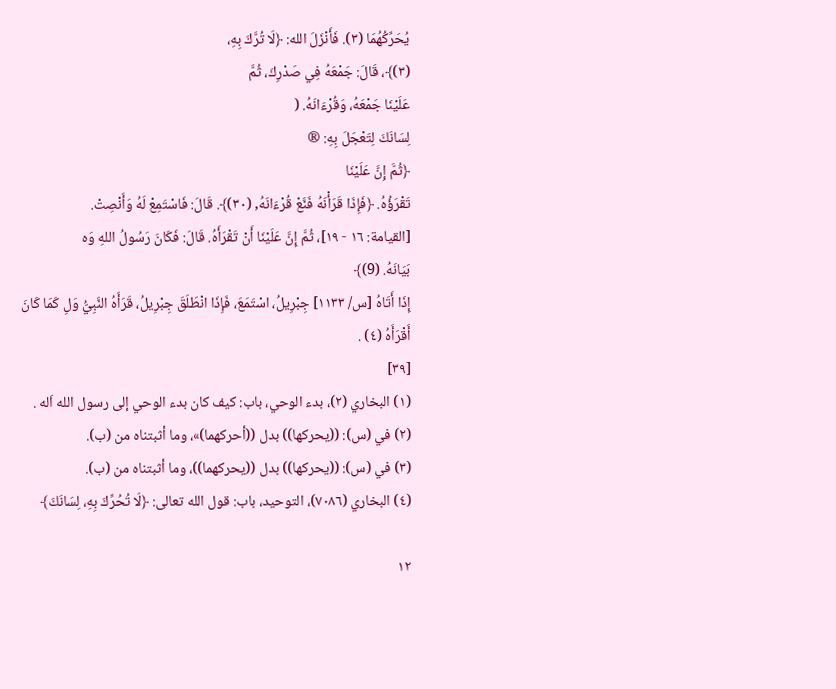يُحَرِّكُهُمَا (٣). فَأَنْزَلَ الله: ﴿لَا تُرَّكَ بِهِ،
(٣)﴾، قَالَ: جَمْعَهُ فِي صَدْرِكَ، ثُمَّ
عَلَيْنَا جَمْعَهُ، وَقُرْءَانَهُ. (
لِسَانَكَ لِتَعْجَلَ بِهِ: ®
﴿ثُمَّ إِنَّ عَلَيْنَا
تَقْرَؤُهُ. ﴿فَإِذَا قَرَأْنَهُ فَنَّعْ قُرْءَانَهُ, (٣٠)﴾. قَالَ: فَاسْتَمِعْ لَهُ وَأَنْصِتْ.
[القيامة: ١٦ - ١٩]، ثُمَّ إِنَّ عَلَيْنَا أَنْ تَقْرَأَهُ. قَالَ: فَكَانَ رَسُولُ اللهِ وَه
بَيَانَهُ. (9)﴾
إِذَا أَتَاهُ [س/ ١١٣٣] جِبْرِيلُ، اسْتَمَعَ، فَإِذَا انْطَلَقَ جِبْرِيلُ، قَرَأَهُ النَّبِيُّ وَلِ كَمَا كَانَ
أَقْرَأَهُ (٤) .
[٣٩]
(١) البخاري (٢)، بدء الوحي، باب: كيف كان بدء الوحي إلى رسول الله اَله .
(٢) في (س): ((يحركها)) بدل ((أحركهما)»، وما أثبتناه من (ب).
(٣) في (س): ((يحركها)) بدل ((يحركهما))، وما أثبتناه من (ب).
(٤) البخاري (٧٠٨٦)، التوحيد، باب: قول الله تعالى: ﴿لَا تُحُرِّكَ بِهِ، لِسَانَكَ﴾

١٢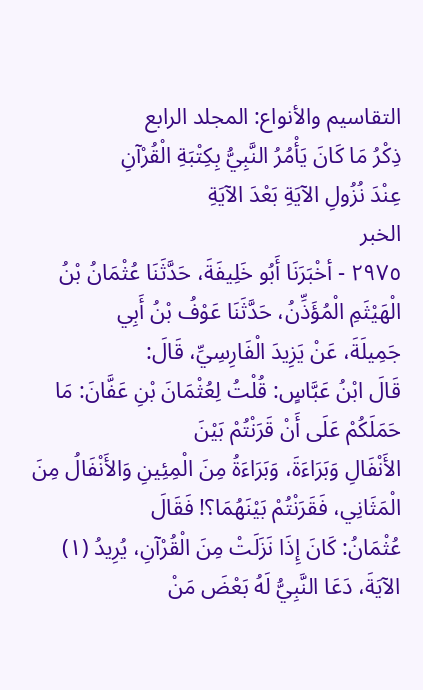التقاسيم والأنواع: المجلد الرابع
ذِكْرُ مَا كَانَ يَأْمُرُ النَّبِيُّ بِكِتْبَةِ الْقُرْآنِ
عِنْدَ نُزُولِ الآيَةِ بَعْدَ الآيَةِ
الخبر
٢٩٧٥ - أخْبَرَنَا أَبُو خَلِيفَةَ، حَدَّثَنَا عُثْمَانُ بْنُ الْهَيْثَمِ الْمُؤَذِّنُ، حَدَّثَنَا عَوْفُ بْنُ أَبِي
جَمِيلَةَ، عَنْ يَزِيدَ الْفَارِسِيِّ، قَالَ:
قَالَ ابْنُ عَبَّاسٍ: قُلْتُ لِعُثْمَانَ بْنِ عَفَّانَ: مَا حَمَلَكُمْ عَلَى أَنْ قَرَنْتُمْ بَيْنَ
الأَنْفَالِ وَبَرَاءَةَ، وَبَرَاءَةُ مِنَ الْمِئِينِ وَالأَنْفَالُ مِنَ الْمَثَانِي، فَقَرَنْتُمْ بَيْنَهُمَا؟! فَقَالَ
عُثْمَانُ: كَانَ إِذَا نَزَلَتْ مِنَ الْقُرْآنِ، يُرِيدُ (١) الآيَةَ، دَعَا النَّبِيُّ لَهُ بَعْضَ مَنْ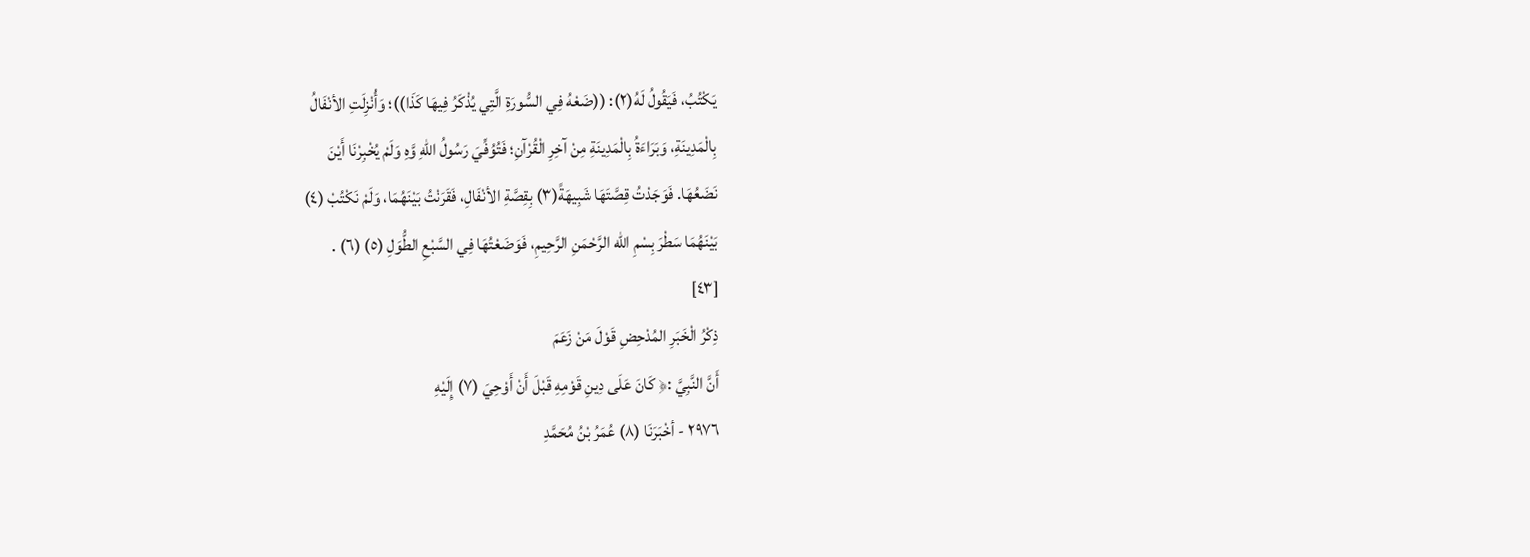يَكْتُبُ، فَيَقُولُ لَهُ(٢): ((ضَعْهُ فِي السُّورَةِ الَّتِي يُذْكَرُ فِيهَا كَذَا))؛ وَأُنْزِلَتِ الأنْفَالُ
بِالْمَدِينَةِ، وَبَرَاءَةُ بِالْمَدِينَةِ مِنْ آخِرِ الْقُرْآنِ؛ فَتُوُفِّيَ رَسُولُ اللهِ وَّهِ وَلَمْ يُخْبِرْنَا أَيْنَ
نَضَعُهَا. فَوَجَدْتُ قِصَّتَهَا شَبِيهَةً(٣) بِقِصَّةِ الأنْفَالِ، فَقَرَنْتُ بَيْنَهُمَا، وَلَمْ نَكْتُبْ (٤)
بَيْنَهُمَا سَطْرَ بِسْمِ الله الرَّحْمَنِ الرَّحِيمِ، فَوَضَعْتُهَا فِي السَّبْعِ الطُّوَلِ (٥) (٦) .
[٤٣]
ذِكْرُ الْخَبَرِ المُدْحِضِ قَوْلَ مَنْ زَعَمَ
أَنَّ النَّبِيَّ :﴿ كَانَ عَلَى دِينِ قَوْمِهِ قَبْلَ أَنْ أَوْحِيَ (٧) إِلَيْهِ
٢٩٧٦ - أخْبَرَنَا (٨) عُمَرُ بْنُ مُحَمَّدِ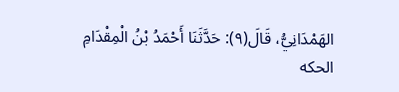الهَمْدَانِيُّ، قَالَ(٩): حَدَّثَنَا أَحْمَدُ بْنُ الْمِقْدَامِ
الحكه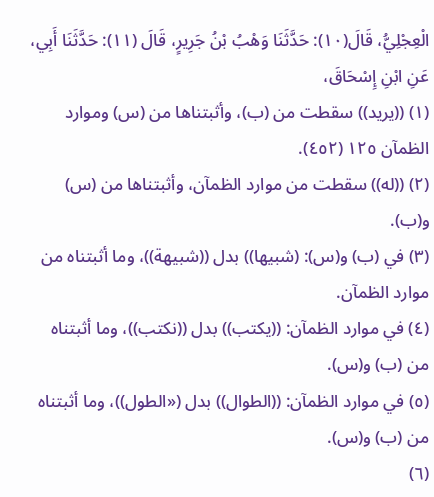الْعِجْلِيُّ، قَالَ(١٠): حَدَّثَنَا وَهْبُ بْنُ جَرِيرٍ، قَالَ (١١): حَدَّثَنَا أَبِي، عَنِ ابْنِ إِسْحَاقَ،
(١) ((يريد)) سقطت من (ب)، وأثبتناها من (س) وموارد الظمآن ١٢٥ (٤٥٢).
(٢) ((له)) سقطت من موارد الظمآن، وأثبتناها من (س) و(ب).
(٣) في (ب) و(س): (شبيها)) بدل ((شبيهة))، وما أثبتناه من موارد الظمآن.
(٤) في موارد الظمآن: ((يكتب)) بدل ((نكتب))، وما أثبتناه من (ب) و(س).
(٥) في موارد الظمآن: ((الطوال)) بدل («الطول))، وما أثبتناه من (ب) و(س).
(٦)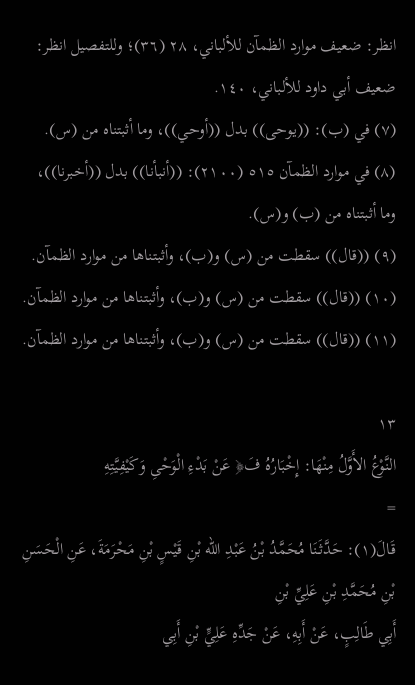انظر: ضعيف موارد الظمآن للألباني، ٢٨ (٣٦)؛ وللتفصيل انظر: ضعيف أبي داود للألباني، ١٤٠.
(٧) في (ب): ((يوحى)) بدل ((أوحي))، وما أثبتناه من (س).
(٨) في موارد الظمآن ٥١٥ (٢١٠٠): ((أنبأنا)) بدل ((أخبرنا))، وما أثبتناه من (ب) و(س).
(٩) ((قال)) سقطت من (س) و(ب)، وأثبتناها من موارد الظمآن.
(١٠) ((قال)) سقطت من (س) و(ب)، وأثبتناها من موارد الظمآن.
(١١) ((قال)) سقطت من (س) و(ب)، وأثبتناها من موارد الظمآن.

١٣
النَّوْعُ الأَوَّلُ مِنْهَا: إِخْبَارُهُ فَ﴿ عَنْ بَدْءِ الْوَحْىِ وَكَيْفِيَّتِهِ
=
قَالَ(١): حَدَّثَنَا مُحَمَّدُ بْنُ عَبْدِ الله بْنِ قَيْسٍ بْنِ مَحْرَمَةَ، عَنِ الْحَسَنِ بْنِ مُحَمَّدِ بْنِ عَلِيِّ بْنِ
أَبِي طَالِبٍ، عَنْ أَبِهِ، عَنْ جَدِّهِ عَلِيٍّ بْنِ أَبِي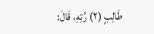طَالِبٍ (٢) رَّتِهِ، قَالَ: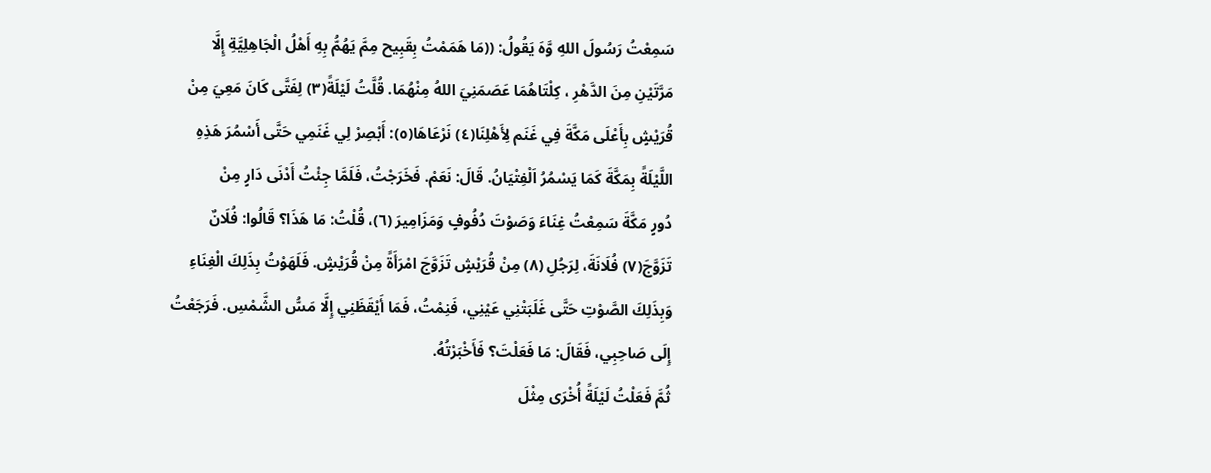سَمِعْتُ رَسُولَ اللهِ وَّهَ يَقُولُ: ((مَا هَمَمْتُ بِقَبِيح مِمَّ يَهُمُّ بِهِ أَهْلُ الْجَاهِلِيَّةِ إِلَّا
مَرَّتَيْنِ مِنَ الدَّهْرِ ، كِلْتَاهُمَا عَصَمَنِيَ اللهُ مِنْهُمَا. قُلَّتُ لَيْلَةً(٣) لِفَتَّى كَانَ مَعِيَ مِنْ
قُرَيْشٍ بِأَعْلَى مَكَّةَ فِي غَنَم لِأَهْلِنَا(٤) نَرْعَاهَا(٥): أَبْصِرْ لِي غَنَمِي حَتَّى أَسْمُرَ هَذِهِ
اللَّيْلَةً بِمَكَّةَ كَمَا يَسْمُرُ اَلْفِتْيَانُ. قَالَ: نَعَمْ. فَخَرَجْتُ، فَلَمَّا جِئْتُ أَدْنَى دَارٍ مِنْ
دُورٍ مَكَّةَ سَمِعْتُ غِنَاءَ وَصَوْتَ دُفُوفٍ وَمَزَامِيرَ (٦)، قُلْتُ: مَا هَذَا؟ قَالُوا: فُلَانٌ
تَزَوَّجَ(٧) فُلَانَةَ، لِرَجُلِ (٨) مِنْ قُرَيْشٍ تَزَوَّجَ امْرَأَةً مِنْ قُرَيْشٍ. فَلَهَوْتُ بِذَلِكَ الْغِنَاءِ
وَبِذَلِكَ الصَّوْتِ حَتَّى غَلَبَتْنِي عَيْنِي، فَنِمْتُ، فَمَا أَيْقَظَنِي إِلَّا مَسُّ الشَّمْسِ. فَرَجَعْتُ
إِلَى صَاحِبِي، فَقَالَ: مَا فَعَلْتَ؟ فَأَخْبَرْتُهُ.
ثُمَّ فَعَلْتُ لَيْلَةً أُخْرَى مِثْلَ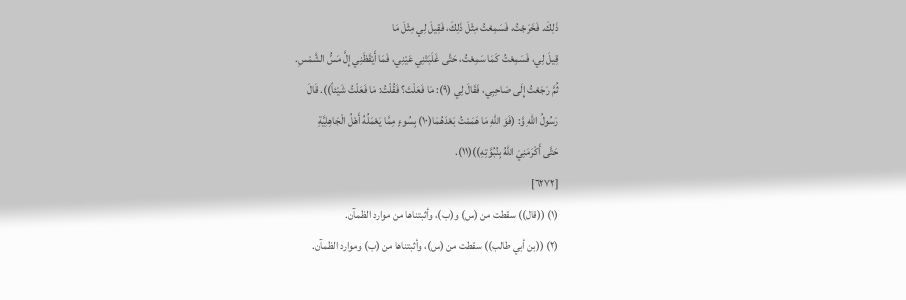ذَلِكَ. فَخَرَجْتُ، فَسَمِعْتُ مِثْلَ ذَلِكَ، فَقِيلَ لِي مِثْلَ مَا
قِيلَ لِي، فَسَمِعْتُ كَمَا سَمِعْتُ، حَتَّى غَلَبَتْنِي عَيْنِي، فَمَا أَيْقَظَنِي إِلَّ مَسُّ الشَّمْسِ.
ثُمَّ رَجَعْتُ إِلَى صَاحِبِي، فَقَالَ لِي (٩): مَا فَعَلْتَ؟ فَقُلْتُ: مَا فَعَلْتُ شَيْئاً)). قَالَ
رَسُولُ اللهِ وَّ: (فَوَ اللهِ مَا هَمَمْتُ بَعْدَهُمَا(١٠) بِسُوءٍ مِمَّا يَعْمَلُهُ أَهْلُ الْجَاهِلِيَّةِ
حَتَّى أَكْرَمَنِيَ اللهُ بِنُبُوَّتِهِ))(١١).
[٦٢٧٢]
(١) ((قال)) سقطت من (س) و(ب)، وأثبتناها من موارد الظمآن.
(٢) ((بن أبي طالب)) سقطت من (س)، وأثبتناها من (ب) وموارد الظمآن.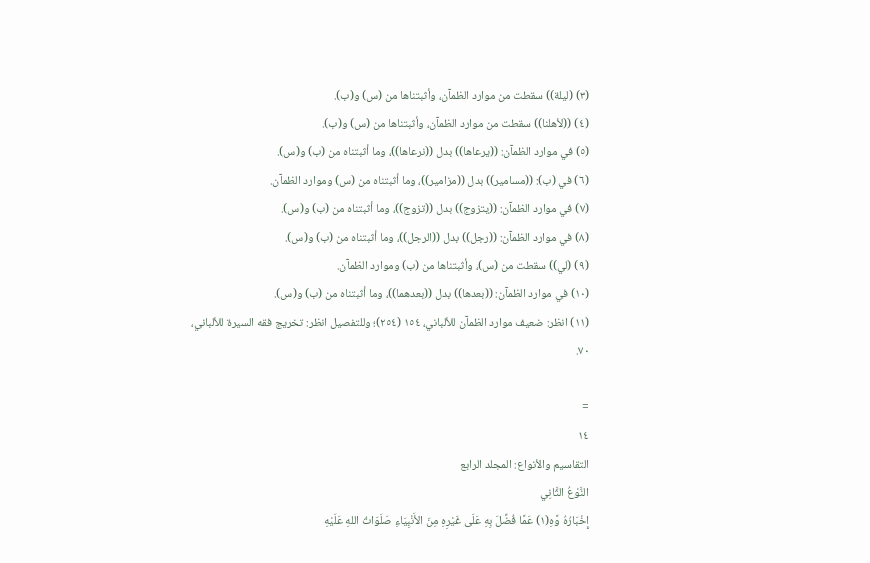(٣) (ليلة)) سقطت من موارد الظمآن، وأثبتناها من (س) و(ب).
(٤) ((لأهلنا)) سقطت من موارد الظمآن، وأثبتناها من (س) و(ب).
(٥) في موارد الظمآن: ((يرعاها)) بدل ((نرعاها))، وما أثبتناه من (ب) و(س).
(٦) في (ب): ((مسامير)) بدل ((مزامير))، وما أثبتناه من (س) وموارد الظمآن.
(٧) في موارد الظمآن: ((يتزوج)) بدل ((تزوج))، وما أثبتناه من (ب) و(س).
(٨) في موارد الظمآن: ((رجل)) بدل ((الرجل))، وما أثبتناه من (ب) و(س).
(٩) (لي)) سقطت من (س)، وأثبتناها من (ب) وموارد الظمآن.
(١٠) في موارد الظمآن: ((بعدها)) بدل ((بعدهما))، وما أثبتناه من (ب) و(س).
(١١) انظر: ضعيف موارد الظمآن للألباني، ١٥٤ (٢٥٤)؛ وللتفصيل انظر: تخريج فقه السيرة للألباني،
٧٠.

=
١٤
التقاسيم والأنواع: المجلد الرابع
النَّوْعُ الثَّانِي
إِخْبَارُهُ وَّهِ(١) عَمَّا فُضِّلَ بِهِ عَلَى غَيْرِهِ مِنَ الأَنْبِيَاءِ صَلَوَاتُ اللهِ عَلَيْهِ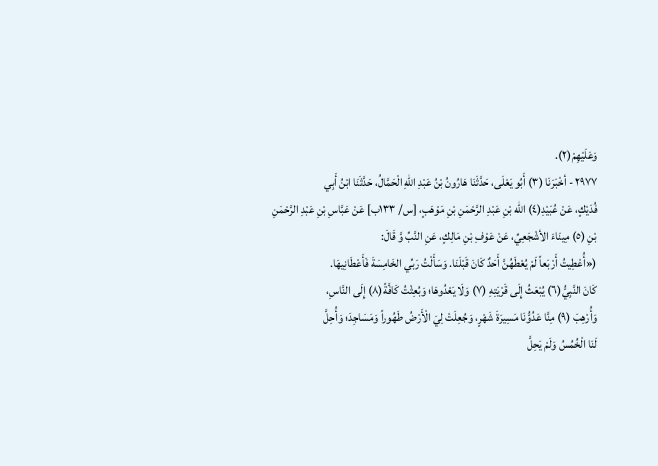وَعَلَيْهِمْ(٢).
٢٩٧٧ - أخْبَرَنَا (٣) أَبُو يَعْلَى، حَدَّثَنَا هَارُونُ بْنُ عَبْدِ اللهِ الْحَمَّالُ، حَدَّثَنَا ابْنُ أَبِي
فُدَيْكٍ، عَنْ عُبَيْدِ(٤) الله بْنِ عَبْدِ الرَّحْمَنِ بْنِ مَوْهَبٍ، [س/ ١٣٣ب] عَنْ عَبَّاسِ بْنِ عَبْدِ الرَّحْمَنِ
بْنِ (٥) مِينَاءَ الأشْجَعِيِّ، عَنْ عَوْفِ بْنِ مَالِكٍ، عَنِ النَّبِّ وَّ قَالَ:
(«أُعْطِيتُ أَرْبَعاً لَمْ يُعْطَهُنَّ أَحَدٌ كَانَ قَبْلَنَا. وَسَأَلْتُ رَبِّي الخَامِسَةَ فَأَعْطَانِيهَا.
كَانَ النَّبِيُّ(٦) يُبْعَثُ إِلَى قَرْيَتِهِ (٧) وَلَا يَعْدُوهَا؛ وَبُعِثْتُ كَافَّةً(٨) إِلَى النَّاسِ،
وَأُرْهِبَ (٩) مِنَّا عَدُوُّنَا مَسِيرَةَ شَهْرٍ، وَجُعِلَتْ لِيَ الْأَرْضُ طَهُوراً وَمَسَاجِدَ؛ وَأُحِلَّ
لَنَا الْخُمُسُ وَلَمْ يَحِلَّ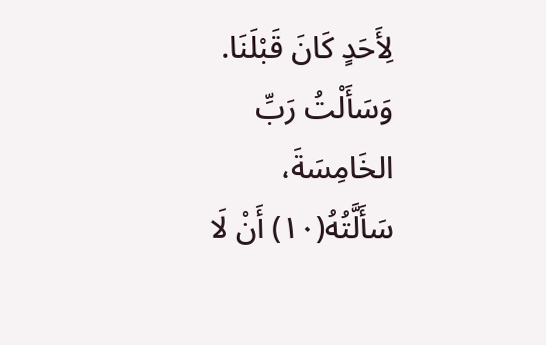لِأَحَدٍ كَانَ قَبْلَنَا. وَسَأَلْتُ رَبِّ الخَامِسَةَ، سَأَلَّتُهُ(١٠) أَنْ لَا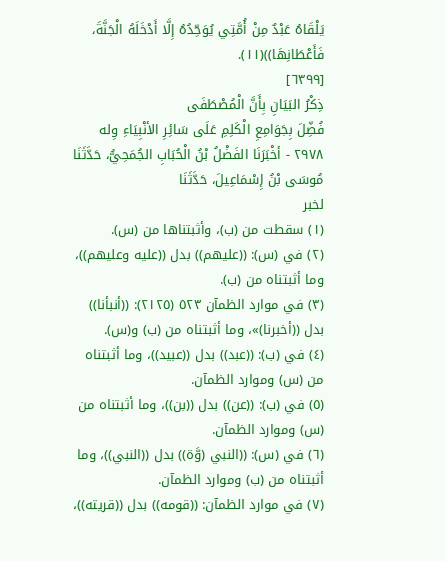يَلْقَاهُ عَبْدٌ مِنْ أُمَّتِي يُوَحِّدُهُ إِلَّا أَدْخَلَهُ الْجَنَّةَ، فَأَعْطَانِهَا))(١١).
[٦٣٩٩]
ذِكْرُ البَيَانِ بِأَنَّ الْمُصْطَفَى
فُضِّلَ بِجَوَامِعِ الْكَلِمِ عَلَى سَائِرِ الأنْبِيَاءِ وِله
٢٩٧٨ - أخْبَرَنَا الفَضْلُ بْنُ الْحُبَابِ الجُمَحِيُّ، حَدَّثَنَا مُوسَى بْنُ إِسْمَاعِيلَ، حَدَّثَنَا
لخبر
(١) سقطت من (ب)، وأثبتناها من (س).
(٢) في (س): ((عليهم)) بدل ((عليه وعليهم))، وما أثبتناه من (ب).
(٣) في موارد الظمآن ٥٢٣ (٢١٢٥): ((أنبأنا)) بدل ((أخبرنا)»، وما أثبتناه من (ب) و(س).
(٤) في (ب): ((عبد)) بدل ((عبيد))، وما أثبتناه من (س) وموارد الظمآن.
(٥) في (ب): ((عن)) بدل ((بن))، وما أثبتناه من (س) وموارد الظمآن.
(٦) في (س): ((النبي (وَّة)) بدل ((النبي))، وما أثبتناه من (ب) وموارد الظمآن.
(٧) في موارد الظمآن: ((قومه)) بدل ((قريته))،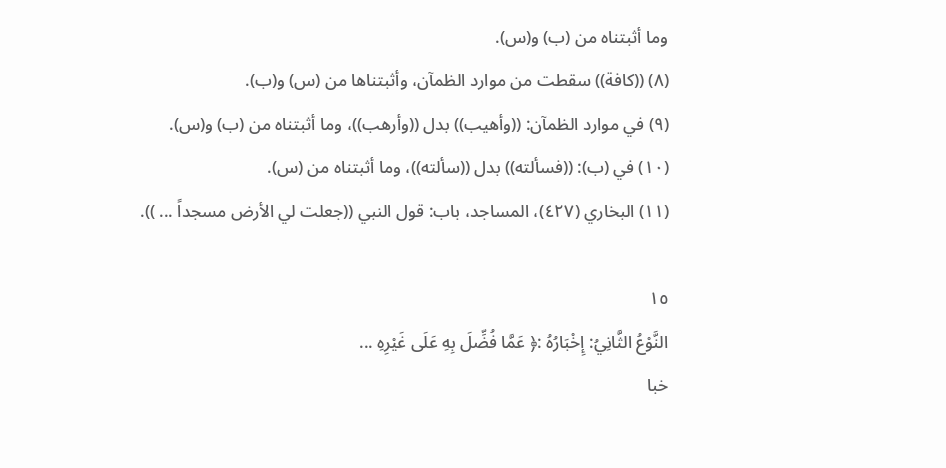وما أثبتناه من (ب) و(س).
(٨) ((كافة)) سقطت من موارد الظمآن، وأثبتناها من (س) و(ب).
(٩) في موارد الظمآن: ((وأهيب)) بدل ((وأرهب))، وما أثبتناه من (ب) و(س).
(١٠) في (ب): ((فسألته)) بدل ((سألته))، وما أثبتناه من (س).
(١١) البخاري (٤٢٧)، المساجد، باب: قول النبي ((جعلت لي الأرض مسجداً ... )).

١٥
النَّوْعُ الثَّانِيُ: إِخْبَارُهُ :﴿ عَمَّا فُضِّلَ بِهِ عَلَى غَيْرِهِ ...
خبا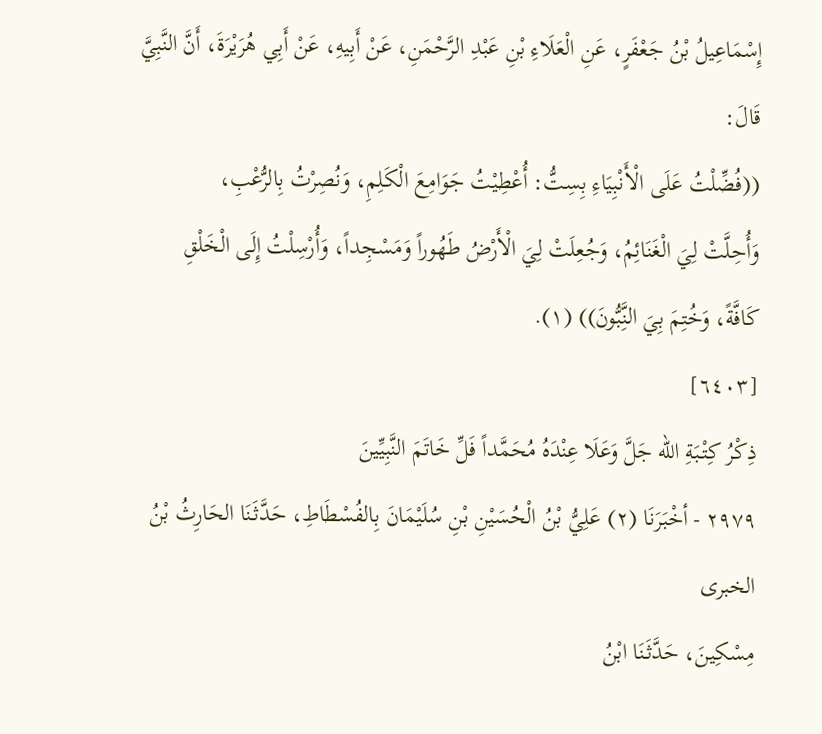إِسْمَاعِيلُ بْنُ جَعْفَرٍ، عَنِ الْعَلَاءِ بْنِ عَبْدِ الرَّحْمَنِ، عَنْ أَبِيهِ، عَنْ أَبِي هُرَيْرَةَ، أَنَّ النَّبِيَّ
قَالَ:
((فُضِّلْتُ عَلَى الْأَنْبِيَاءِ بِسِتُّ: أُعْطِيْتُ جَوَامِعَ الْكَلِمِ، وَنُصِرْتُ بِالرُّعْبِ،
وَأُحِلَّتْ لِيَ الْغَنَائِمُ، وَجُعِلَتْ لِيَ الْأَرْضُ طَهُوراً وَمَسْجِداً، وَأُرْسِلْتُ إِلَى الْخَلْقِ
كَافَّةً، وَخُتِمَ بِيَ النَِّبُّونَ)) (١).
[٦٤٠٣]
ذِكْرُ كِتْبَةِ الله جَلَّ وَعَلَا عِنْدَهُ مُحَمَّداً فَلِّ خَاتَمَ النَّبِيِّينَ
٢٩٧٩ - أخْبَرَنَا (٢) عَلِيُّ بْنُ الْحُسَيْنِ بْنِ سُلَيْمَانَ بِالفُسْطَاطِ، حَدَّثَنَا الحَارِثُ بْنُ
الخبرى
مِسْكِينَ، حَدَّثَنَا ابْنُ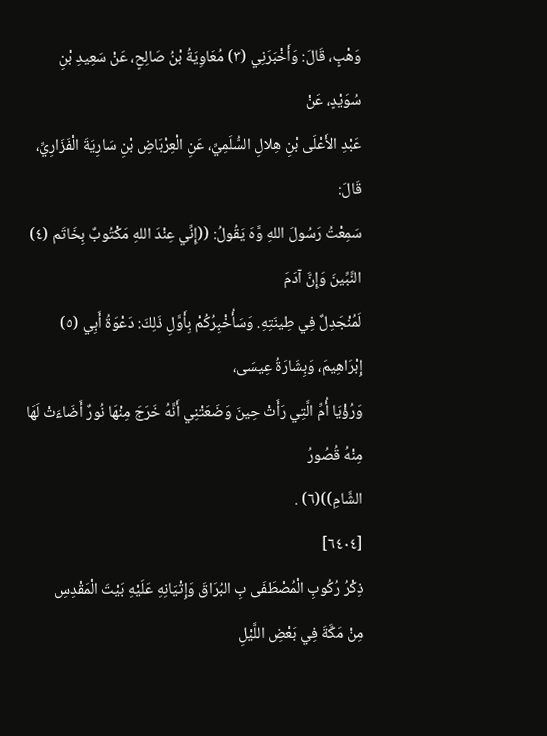وَهْبٍ، قَالَ: وَأَخْبَرَنِي (٣) مُعَاوِيَةُ بْنُ صَالِحٍ، عَنْ سَعِيدِ بْنِ سُوَيْدٍ، عَنْ
عَبْدِ الأَعْلَى بْنِ هِلالِ السُّلَمِيِّ، عَنِ الْعِرْبَاضِ بْنِ سَارِيَةَ الْفَزَارِيِّ، قَالَ:
سَمِعْتُ رَسُولَ اللهِ وَّهَ يَقُولُ: ((إِنِّي عِنْدَ اللهِ مَكْتُوبٌ بِخَاتَم (٤) النَّبِّينَ وَإِنَّ آدَمَ
لَمُنْجَدِلٌ فِي طِينَتِهِ. وَسَأُخْبِرُكُمْ بِأَوَّلِ ذَلِكَ: دَعْوَةُ أَبِي (٥) إِبْرَاهِيمَ، وَبِشَارَةُ عِيسَى،
وَرُؤْيَا أُمِّ الَّتِي رَأَتْ حِينَ وَضَعَتْنِي أَنَّهُ خَرَجَ مِنْهَا نُورٌ أَضَاءَتْ لَهَا مِنْهُ قُصُورُ
الشَّامِ))(٦) .
[٦٤٠٤]
ذِكْرُ رُكُوبِ الْمُصْطَفَى بِ البُرَاقَ وَإِتْيَانِهِ عَلَيْهِ بَيْتَ الْمَقْدِسِ
مِنْ مَكَّةَ فِي بَعْضِ اللَّيْلِ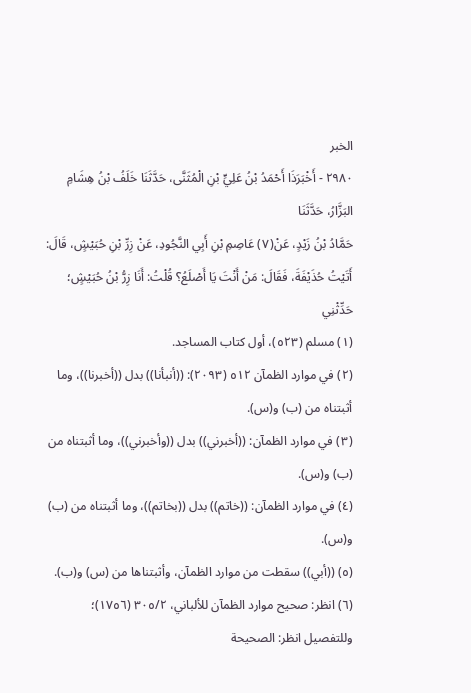الخبر
٢٩٨٠ - أَخْبَرَذَا أَحْمَدُ بْنُ عَلِيٍّ بْنِ الْمُثَنَّى، حَدَّثَنَا خَلَفُ بْنُ هِشَامِ البَزَّارُ، حَدَّثَنَا
حَمَّادُ بْنُ زَيْدٍ، عَنْ(٧) عَاصِمِ بْنِ أَبِي النَّجُودِ، عَنْ زِرِّ بْنِ حُبَيْشٍ، قَالَ:
أَتَيْتُ حُذَيْفَةَ، فَقَالَ: مَنْ أَنْتَ يَا أَصْلَعُ؟ قُلْتُ: أَنَا زِرُّ بْنُ حُبَيْشٍ؛ حَدِّثْنِي
(١) مسلم (٥٢٣)، أول كتاب المساجد.
(٢) في موارد الظمآن ٥١٢ (٢٠٩٣): ((أنبأنا)) بدل ((أخبرنا))، وما أثبتناه من (ب) و(س).
(٣) في موارد الظمآن: ((أخبرني)) بدل ((وأخبرني))، وما أثبتناه من (ب) و(س).
(٤) في موارد الظمآن: ((خاتم)) بدل ((بخاتم))، وما أثبتناه من (ب) و(س).
(٥) ((أبي)) سقطت من موارد الظمآن، وأثبتناها من (س) و(ب).
(٦) انظر: صحيح موارد الظمآن للألباني، ٣٠٥/٢ (١٧٥٦)؛ وللتفصيل انظر: الصحيحة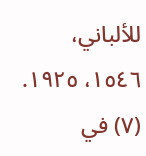للألباني،
١٥٤٦، ١٩٢٥.
(٧) في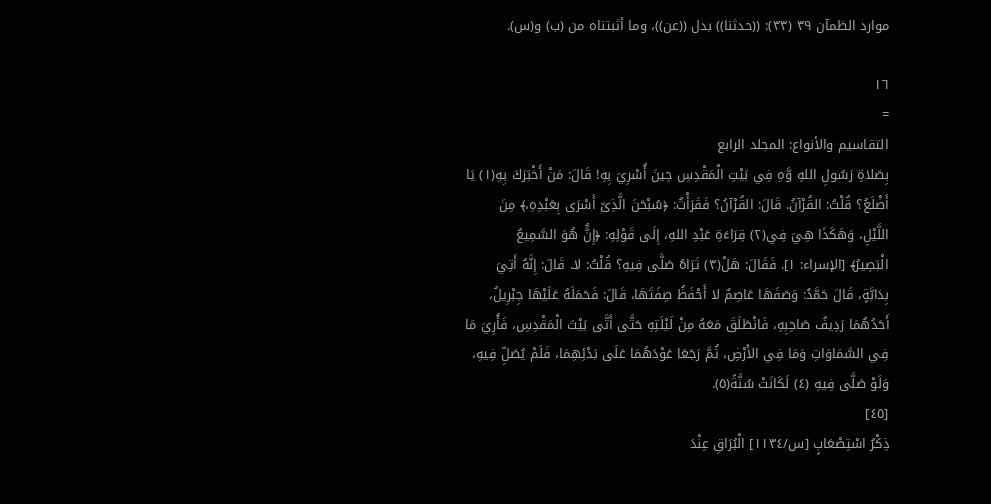موارد الظمآن ٣٩ (٣٣): ((حدثنا)) بدل ((عن))، وما أثبتناه من (ب) و(س).

١٦
=
التقاسيم والأنواع: المجلد الرابع
بِصَلاةِ رَسُولِ اللهِ وَّهِ فِي بَيْتِ الْمَقْدِسِ حِينَ أُسْرِيَ بِهِ! قَالَ: مَنْ أَخْبَرَكَ بِهِ(١) يَا
أَضْلَعُ؟ قُلْتُ: القُرْآنُ. قَالَ: القُرْآنُ؟ فَقَرَأْتُ: ﴿سُبْحَنَ الَّذِىّ أَسْرَى بِعَبْدِهِ،﴾ مِنَ
اللَّيْلِ، وَهَكَذَا هِيَ فِي(٢) قِرَاءَةِ عَبْدِ اللهِ، إِلَى قَوْلِهِ: ﴿إِنَُّ هُوَ السَّمِيعُ
الْبَصِيرُ﴾ [الإسراء: ١]. فَقَالَ: هَلْ(٣) تَرَاهُ صَلَّى فِيهِ؟ قُلْتُ: لا. قَالَ: إِنَّهُ أَتِيَ
بِدَابَّةٍ، قَالَ حَمَّدٌ: وَصَفَهَا عَاصِمٌ لا أَحْفَظُ صِفَتَهَا، قَالَ: فَحَمَلَهُ عَلَيْهَا جِبْرِيلُ،
أَحَدُهُمَا رَدِيفُ صَاحِبِهِ، فَانْطَلَقَ مَعَهُ مِنْ لَيْلَتِهِ حَتَّى أَتَّى بَيْتَ الْمَقْدِسِ، فَأُرِيَ مَا
فِي السَّمَاوَاتِ وَمَا فِي الأَرْضِ، ثُمَّ رَجَعَا عَوْدَهُمَا عَلَى بَدْئِهِمَا، فَلَمْ يُصَلِّ فِيهِ،
وَلَوْ صَلَّى فِيهِ (٤) لَكَانَتْ سُنَّةً(٥).
[٤٥]
ذِكْرُ اسْتِصْعَابٍ [س/١١٣٤] الْبُرَاقِ عِنْدَ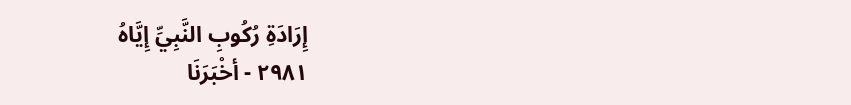إِرَادَةِ رُكُوبِ النَّبِيِّ إِيَّاهُ
٢٩٨١ - أخْبَرَنَا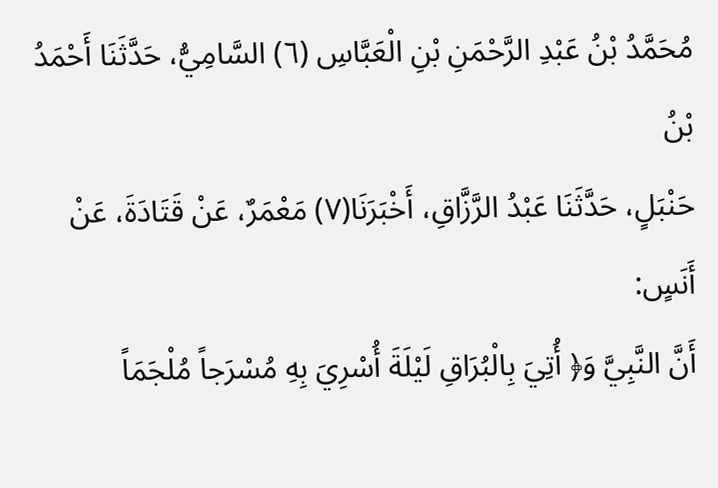مُحَمَّدُ بْنُ عَبْدِ الرَّحْمَنِ بْنِ الْعَبَّاسِ (٦) السَّامِيُّ، حَدَّثَنَا أَحْمَدُ بْنُ
حَنْبَلٍ، حَدَّثَنَا عَبْدُ الرَّزَّاقِ، أَخْبَرَنَا(٧) مَعْمَرٌ، عَنْ قَتَادَةَ، عَنْ أَنَسٍ:
أَنَّ النَّبِيَّ وَ﴿ أُتِيَ بِالْبُرَاقِ لَيْلَةَ أُسْرِيَ بِهِ مُسْرَجاً مُلْجَمَاً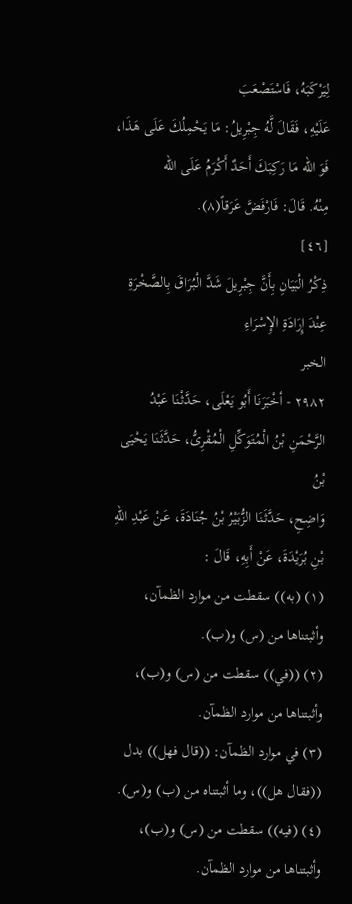لِيَرْكَبَهُ، فَاسْتَصْعَبَ
عَلَيْهِ، فَقَالَ لَّهُ جِبْرِيلُ: مَا يَحْمِلُكَ عَلَى هَذَا، فَوَ الله مَا رَكِبَكَ أَحَدٌ أَكْرَمُ عَلَى الله
مِنْهُ. قَالَ: فَارْفَضَّ عَرَقاً(٨).
[٤٦]
ذِكْرُ الْبَيَانِ بِأَنَّ جِبْرِيلَ شَدَّ الْبُرَاقَ بِالصَّخْرَةِ عِنْدَ إِرَادَةِ الإِسْرَاءِ
الخبر
٢٩٨٢ - أخْبَرَنَا أَبُو يَعْلَى، حَدَّثْنَا عَبْدُ الرَّحْمَنِ بْنُ الْمُتَوَكِّلِ الْمُقْرِىُّ، حَدَّثَنَا يَحْيَى بْنُ
وَاضِحِ، حَدَّثَنَا الزُّبَيْرُ بْنُ جُنَادَةَ، عَنْ عَبْدِ اللهِ بْنِ بُرَيْدَةَ، عَنْ أَبِهِ، قَالَ :
(١) (به)) سقطت من موارد الظمآن، وأثبتناها من (س) و(ب).
(٢) ((في)) سقطت من (س) و(ب)، وأثبتناها من موارد الظمآن.
(٣) في موارد الظمآن: ((قال فهل)) بدل ((فقال هل))، وما أثبتناه من (ب) و(س).
(٤) (فيه)) سقطت من (س) و(ب)، وأثبتناها من موارد الظمآن.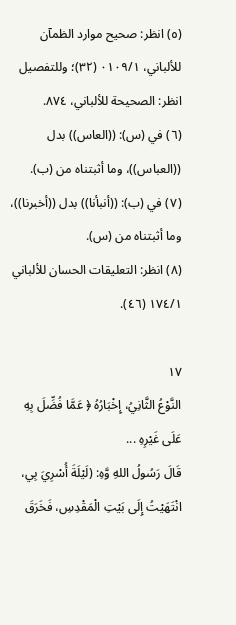(٥) انظر: صحيح موارد الظمآن للألباني، ٠١٠٩/١ (٣٢)؛ وللتفصيل انظر: الصحيحة للألباني، ٨٧٤.
(٦) في (س): ((العاس)) بدل ((العباس))، وما أثبتناه من (ب).
(٧) في (ب): ((أنبأنا)) بدل ((أخبرنا))، وما أثبتناه من (س).
(٨) انظر: التعليقات الحسان للألباني ١٧٤/١ (٤٦).

١٧
النَّوْعُ الثَّانِيُ، إِخْبَارُهُ ﴿ عَمَّا فُضِّلَ بِهِ عَلَى غَيْرِهِ ...
قَالَ رَسُولُ اللهِ وَّهِ: (لَيْلَةَ أُسْرِيَ بِي، انْتَهَيْتُ إِلَى بَيْتِ الْمَقْدِسِ، فَخَرَقَ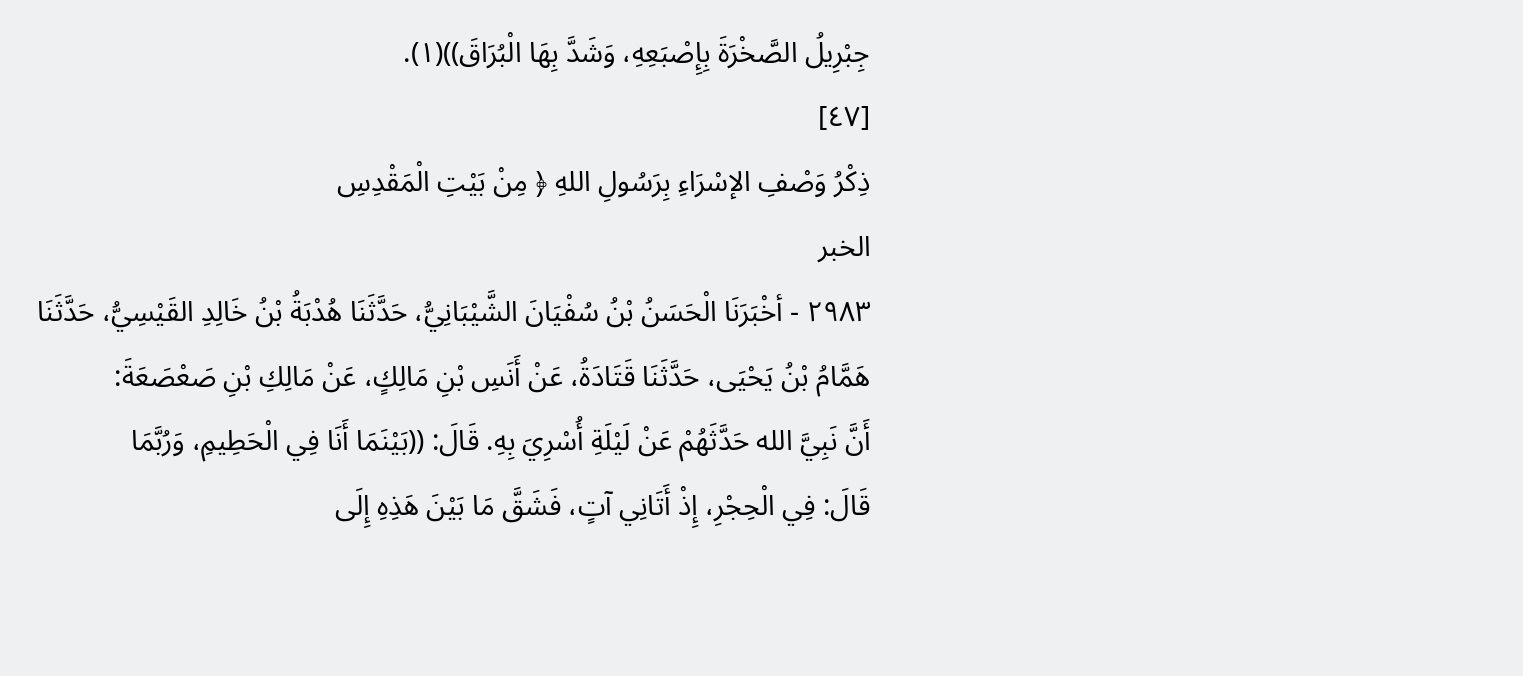جِبْرِيلُ الصَّخْرَةَ بِإِصْبَعِهِ، وَشَدَّ بِهَا الْبُرَاقَ))(١).
[٤٧]
ذِكْرُ وَصْفِ الإسْرَاءِ بِرَسُولِ اللهِ ﴿ مِنْ بَيْتِ الْمَقْدِسِ
الخبر
٢٩٨٣ - أخْبَرَنَا الْحَسَنُ بْنُ سُفْيَانَ الشَّيْبَانِيُّ، حَدَّثَنَا هُدْبَةُ بْنُ خَالِدِ القَيْسِيُّ، حَدَّثَنَا
هَمَّامُ بْنُ يَحْيَى، حَدَّثَنَا قَتَادَةُ، عَنْ أَنَسِ بْنِ مَالِكٍ، عَنْ مَالِكِ بْنِ صَعْصَعَةَ:
أَنَّ نَبِيَّ الله حَدَّثَهُمْ عَنْ لَيْلَةِ أُسْرِيَ بِهِ. قَالَ: ((بَيْنَمَا أَنَا فِي الْحَطِيمِ، وَرُبَّمَا
قَالَ: فِي الْحِجْرِ، إِذْ أَتَانِي آتٍ، فَشَقَّ مَا بَيْنَ هَذِهِ إِلَى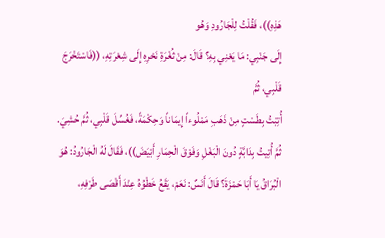هَذِهِ))، فَقُلْتُ لِلْجَارُودِ وَهُو
إِلَى جَنْبِي: مَا يَعْنِي بِهِ؟ قَالَ: مِنْ ثُغْرَةِ نَحْرِهِ إِلَى شِعْرَتِهِ، ((فَاسْتَخْرَجَ قَلْبِي، ثُمَّ
أُتِبْتُ بِطَسْتٍ مِنْ ذَهَبِ مَمْلُوءاً إِيمَاناً وَحِكْمَةً، فَغُسِّلَ قَلْبِي، ثُمَّ حُشِيَ.
ثُمَّ أُتِيتُ بِدَابَّةٍ دُونَ الْبَغْلِ وَفَوْقَ الْحِمَارِ أَبْيَضَ))، فَقَالَ لَهُ الْجَارُودُ: هُوَ
الْبُرَاقُ يَا أَبَا حَمْزَةَ؟ قَالَ أَنَسٌ: نَعَمْ، يَقَعُ خَطْوُهُ عِنْدَ أَقْصَى طَرْفِهِ،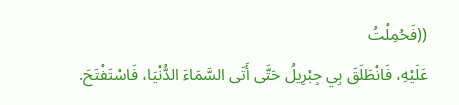((فَحُمِلْتُ
عَلَيْهِ، فَانْطَلَقَ بِي جِبْرِيلُ حَتَّى أَتَى السَّمَاءَ الدُّنْيَا، فَاسْتَفْتَحَ.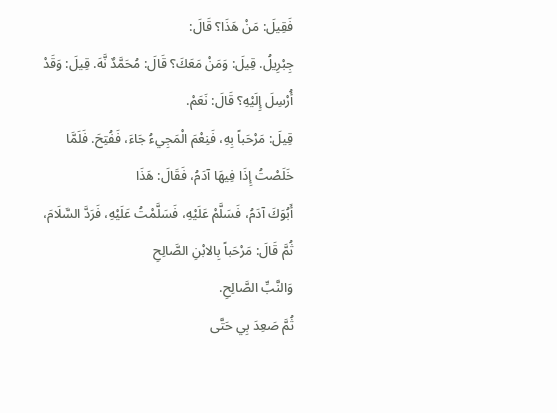فَقِيلَ: مَنْ هَذَا؟ قَالَ:
جِبْرِيلُ. قِيلَ: وَمَنْ مَعَكَ؟ قَالَ: مُحَمَّدٌ نَّهَ. قِيلَ: وَقَدْ أُرْسِلَ إِلَيْهِ؟ قَالَ: نَعَمْ.
قِيلَ: مَرْحَباً بِهِ، فَنِعْمَ الْمَجِيءُ جَاءَ، فَفُتِحَ. فَلَمَّا خَلَصْتُ إِذَا فِيهَا آدَمُ، فَقَالَ: هَذَا
أَبُوَكَ آدَمُ، فَسَلَّمْ عَلَيْهِ، فَسَلَّمْتُ عَلَيْهِ، فَرَدَّ السَّلَامَ، ثُمَّ قَالَ: مَرْحَباً بِالابْنِ الصَّالِحِ
وَالنَّبِّ الصَّالِحِ.
ثُمَّ صَعِدَ بِي حَتَّى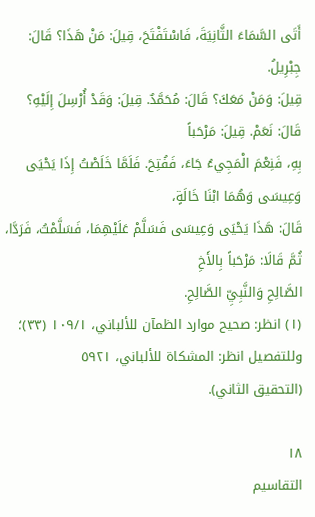أَتَى السَّمَاءَ الثَّانِيَةَ، فَاسْتَفْتَحَ، قِيلَ: مَنْ هَذَا؟ قَالَ: جِبْرِيلُ.
قِيلَ: وَمَنْ مَعَكَ؟ قَالَ: مُحَمَّدٌ. قِيلَ: وَقَدْ أُرْسِلَ إِلَيْهِ؟ قَالَ: نَعَمْ. قِيلَ: مَرْحَباً
بِهِ، فَنِعْمَ الْمَجِيءُ جَاءَ، فَفُتِحَ. فَلَمَّا خَلَصْتُ إِذَا يَحْيَى وَعِيسَى وَهُمَا ابْنَا خَالَةٍ،
قَالَ: هَذَا يَحْيَى وَعِيسَى فَسَلَّمْ عَلَيْهِمَا، فَسَلَّمْتُ، فَرَدَّا، ثُمَّ قَالَا: مَرْحَباً بِالأَخِ
الصَّالِحِ وَالنَّبِيِّ الصَّالِحِ.
(١) انظر: صحيح موارد الظمآن للألباني، ١٠٩/١ (٣٣)؛ وللتفصيل انظر: المشكاة للألباني، ٥٩٢١
(التحقيق الثاني).

١٨
التقاسيم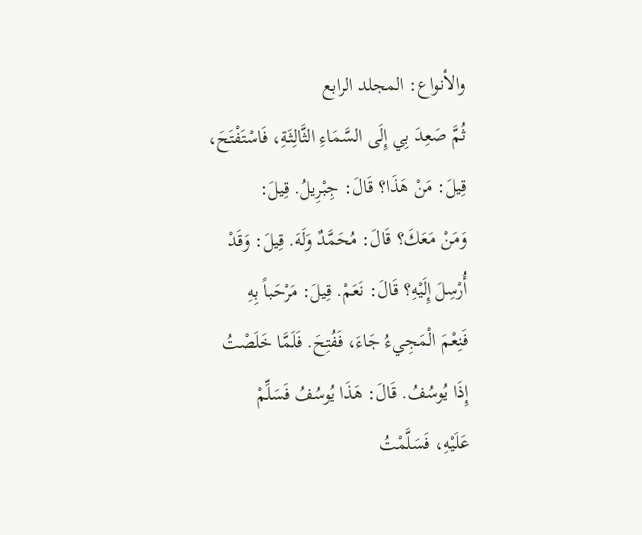والأنواع: المجلد الرابع
ثُمَّ صَعِدَ بِي إِلَى السَّمَاءِ الثَّالِثَةِ، فَاسْتَفْتَحَ، قِيلَ: مَنْ هَذَا؟ قَالَ: جِبْرِيلُ. قِيلَ:
وَمَنْ مَعَكَ؟ قَالَ: مُحَمَّدٌ وَلَهَ. قِيلَ: وَقَدْ أُرْسِلَ إِلَيْهِ؟ قَالَ: نَعَمْ. قِيلَ: مَرْحَباً بِهِ
فَنِعْمَ الْمَجِيءُ جَاءَ، فَفُتِحَ. فَلَمَّا خَلَصْتُ إِذَا يُوسُفُ. قَالَ: هَذَا يُوسُفُ فَسَلِّمْ
عَلَيْهِ، فَسَلَّمْتُ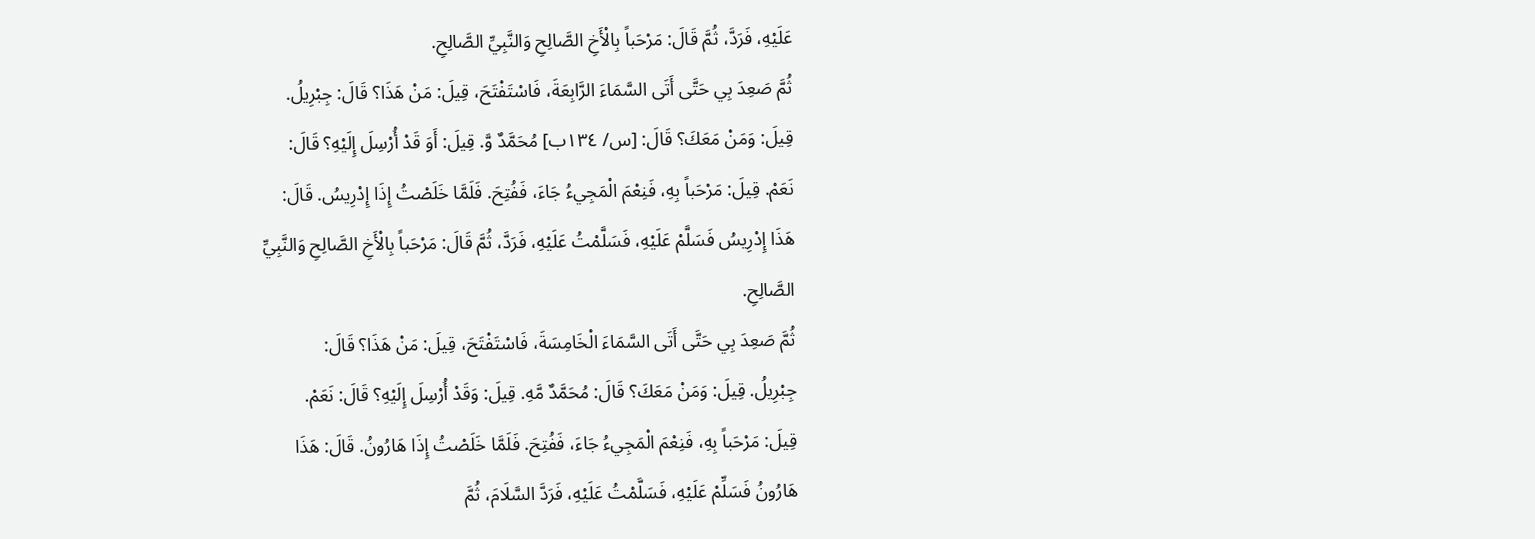عَلَيْهِ، فَرَدَّ، ثُمَّ قَالَ: مَرْحَباً بِالْأَخِ الصَّالِحِ وَالنَّبِيِّ الصَّالِحِ.
ثُمَّ صَعِدَ بِي حَتَّى أَتَى السَّمَاءَ الرَّابِعَةَ، فَاسْتَفْتَحَ، قِيلَ: مَنْ هَذَا؟ قَالَ: جِبْرِيلُ.
قِيلَ: وَمَنْ مَعَكَ؟ قَالَ: [س/ ١٣٤ب] مُحَمَّدٌ وَّ. قِيلَ: أَوَ قَدْ أُرْسِلَ إِلَيْهِ؟ قَالَ:
نَعَمْ. قِيلَ: مَرْحَباً بِهِ، فَنِعْمَ الْمَجِيءُ جَاءَ، فَفُتِحَ. فَلَمَّا خَلَصْتُ إِذَا إِدْرِيسُ. قَالَ:
هَذَا إِدْرِيسُ فَسَلَّمْ عَلَيْهِ، فَسَلَّمْتُ عَلَيْهِ، فَرَدَّ، ثُمَّ قَالَ: مَرْحَباً بِالْأَخِ الصَّالِحِ وَالنَّبِيِّ
الصَّالِحِ.
ثُمَّ صَعِدَ بِي حَتَّى أَتَى السَّمَاءَ الْخَامِسَةَ، فَاسْتَفْتَحَ، قِيلَ: مَنْ هَذَا؟ قَالَ:
جِبْرِيلُ. قِيلَ: وَمَنْ مَعَكَ؟ قَالَ: مُحَمَّدٌ مَّهِ. قِيلَ: وَقَدْ أُرْسِلَ إِلَيْهِ؟ قَالَ: نَعَمْ.
قِيلَ: مَرْحَباً بِهِ، فَنِعْمَ الْمَجِيءُ جَاءَ، فَفُتِحَ. فَلَمَّا خَلَصْتُ إِذَا هَارُونُ. قَالَ: هَذَا
هَارُونُ فَسَلِّمْ عَلَيْهِ، فَسَلَّمْتُ عَلَيْهِ، فَرَدَّ السَّلَامَ، ثُمَّ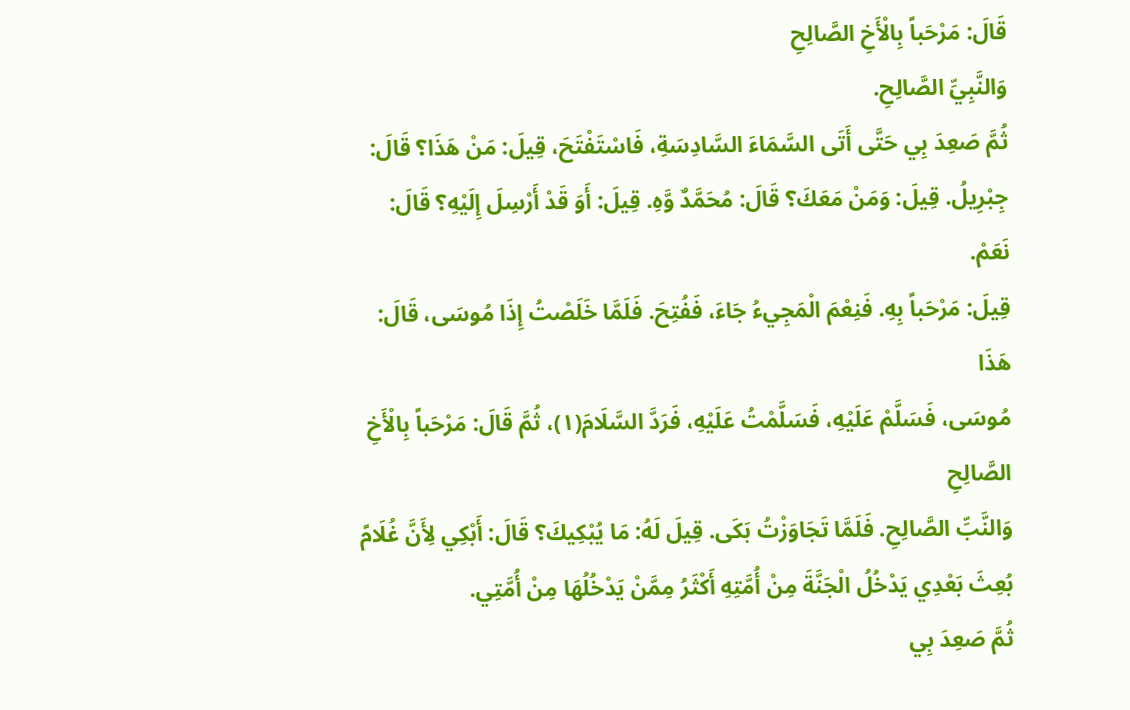قَالَ: مَرْحَباً بِالْأَخِ الصَّالِحِ
وَالنَّبِيِّ الصَّالِحِ.
ثُمَّ صَعِدَ بِي حَتَّى أَتَى السَّمَاءَ السَّادِسَةِ، فَاسْتَفْتَحَ، قِيلَ: مَنْ هَذَا؟ قَالَ:
جِبْرِيلُ. قِيلَ: وَمَنْ مَعَكَ؟ قَالَ: مُحَمَّدٌ وَّهِ. قِيلَ: أَوَ قَدْ أَرْسِلَ إِلَيْهِ؟ قَالَ: نَعَمْ.
قِيلَ: مَرْحَباً بِهِ. فَنِعْمَ الْمَجِيءُ جَاءَ، فَفُتِحَ. فَلَمَّا خَلَصْتُ إِذَا مُوسَى، قَالَ: هَذَا
مُوسَى، فَسَلَّمْ عَلَيْهِ، فَسَلَّمْتُ عَلَيْهِ، فَرَدَّ السَّلَامَ(١)، ثُمَّ قَالَ: مَرْحَباً بِالْأَخِ الصَّالِحِ
وَالنَّبِّ الصَّالِحِ. فَلَمَّا تَجَاوَزْتُ بَكَى. قِيلَ لَهُ: مَا يُبْكِيكَ؟ قَالَ: أَبْكِي لِأَنَّ غُلَامً
بُعِثَ بَعْدِي يَدْخُلُ الْجَنَّةَ مِنْ أُمَّتِهِ أَكْثَرُ مِمَّنْ يَدْخُلُهَا مِنْ أُمَّتِي.
ثُمَّ صَعِدَ بِي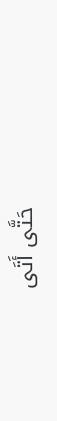حَتَّى أَتَى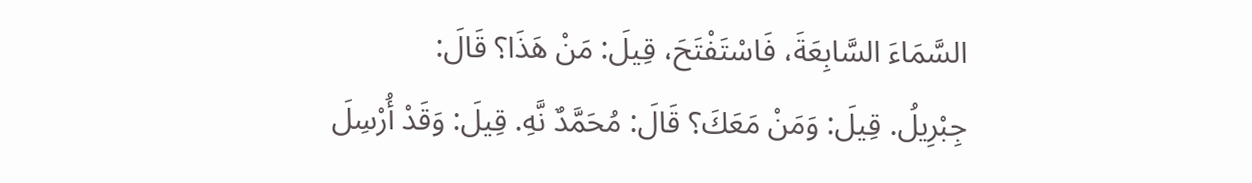السَّمَاءَ السَّابِعَةَ، فَاسْتَفْتَحَ، قِيلَ: مَنْ هَذَا؟ قَالَ:
جِبْرِيلُ. قِيلَ: وَمَنْ مَعَكَ؟ قَالَ: مُحَمَّدٌ نَّهِ. قِيلَ: وَقَدْ أُرْسِلَ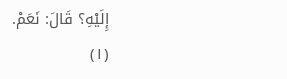إِلَيْهِ؟ قَالَ: نَعَمْ.
(١)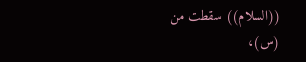((السلام)) سقطت من (س)،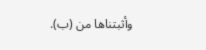وأثبتناها من (ب).